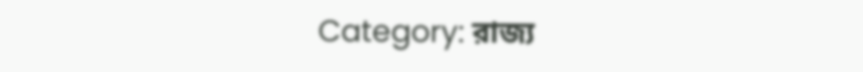Category: রাজ্য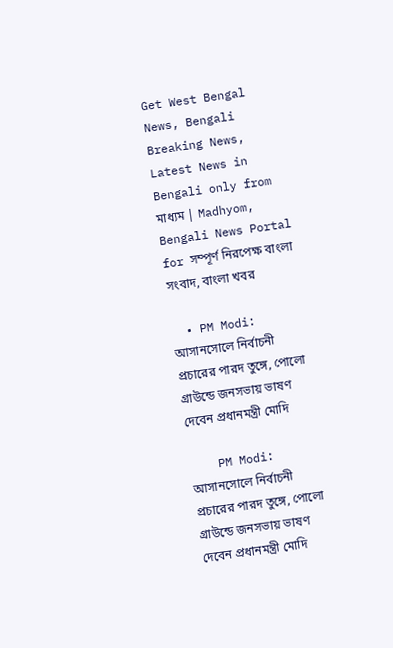Get West Bengal News, Bengali Breaking News, Latest News in Bengali only from মাধ্যম | Madhyom, Bengali News Portal for সম্পূর্ণ নিরপেক্ষ বাংলা সংবাদ, বাংলা খবর

  • PM Modi: আসানসোলে নির্বাচনী প্রচারের পারদ তুঙ্গে, পোলো গ্রাউন্ডে জনসভায় ভাষণ দেবেন প্রধানমন্ত্রী মোদি

    PM Modi: আসানসোলে নির্বাচনী প্রচারের পারদ তুঙ্গে, পোলো গ্রাউন্ডে জনসভায় ভাষণ দেবেন প্রধানমন্ত্রী মোদি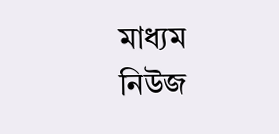মাধ্যম নিউজ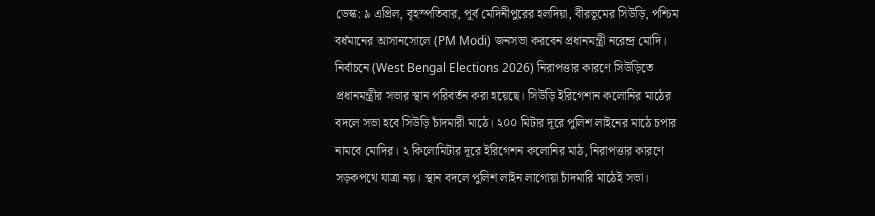ডেস্ক: ৯ এপ্রিল, বৃহস্পতিবার, পূর্ব মেদিনীপুরের হলদিয়া, বীরভূমের সিউড়ি, পশ্চিম বর্ধমানের আসানসোলে (PM Modi) জনসভা করবেন প্রধানমন্ত্রী নরেন্দ্র মোদি। নির্বাচনে (West Bengal Elections 2026) নিরাপত্তার কারণে সিউড়িতে প্রধানমন্ত্রীর সভার স্থান পরিবর্তন করা হয়েছে। সিউড়ি ইরিগেশান কলোনির মাঠের বদলে সভা হবে সিউড়ি চাঁদমারী মাঠে। ২০০ মিটার দূরে পুলিশ লাইনের মাঠে চপার নামবে মোদির। ২ কিলোমিটার দূরে ইরিগেশন কলোনির মাঠ, নিরাপত্তার কারণে সড়কপথে যাত্রা নয়। স্থান বদলে পুলিশ লাইন লাগোয়া চাঁদমারি মাঠেই সভা।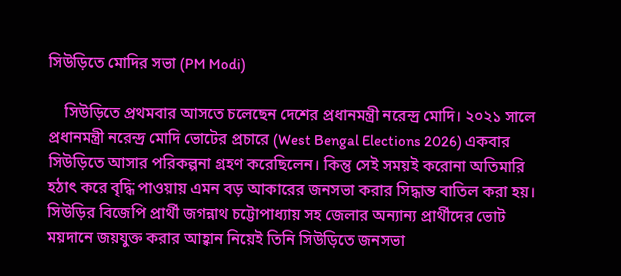সিউড়িতে মোদির সভা (PM Modi)

    সিউড়িতে প্রথমবার আসতে চলেছেন দেশের প্রধানমন্ত্রী নরেন্দ্র মোদি। ২০২১ সালে প্রধানমন্ত্রী নরেন্দ্র মোদি ভোটের প্রচারে (West Bengal Elections 2026) একবার সিউড়িতে আসার পরিকল্পনা গ্রহণ করেছিলেন। কিন্তু সেই সময়ই করোনা অতিমারি হঠাৎ করে বৃদ্ধি পাওয়ায় এমন বড় আকারের জনসভা করার সিদ্ধান্ত বাতিল করা হয়। সিউড়ির বিজেপি প্রার্থী জগন্নাথ চট্টোপাধ্যায় সহ জেলার অন্যান্য প্রার্থীদের ভোট ময়দানে জয়যুক্ত করার আহ্বান নিয়েই তিনি সিউড়িতে জনসভা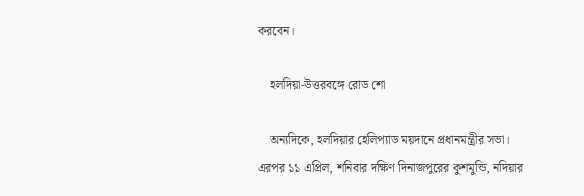করবেন।

    হলদিয়া-উত্তরবঙ্গে রোড শো

    অন্যদিকে, হলদিয়ার হেলিপ্যাড ময়দানে প্রধানমন্ত্রীর সভা। এরপর ১১ এপ্রিল, শনিবার দক্ষিণ দিনাজপুরের কুশমুন্ডি, নদিয়ার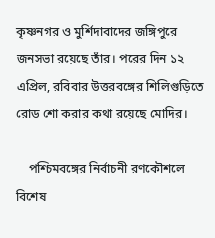কৃষ্ণনগর ও মুর্শিদাবাদের জঙ্গিপুরে জনসভা রয়েছে তাঁর। পরের দিন ১২ এপ্রিল, রবিবার উত্তরবঙ্গের শিলিগুড়িতে রোড শো করার কথা রয়েছে মোদির।

    পশ্চিমবঙ্গের নির্বাচনী রণকৌশলে বিশেষ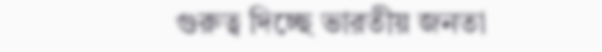গুরুত্ব দিচ্ছে ভারতীয় জনতা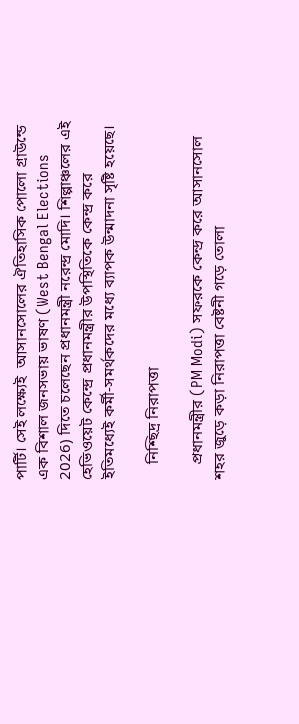পার্টি। সেই লক্ষ্যেই  আসানসোলের ঐতিহাসিক পোলো গ্রাউন্ডে এক বিশাল জনসভায় ভাষণ (West Bengal Elections 2026) দিতে চলেছেন প্রধানমন্ত্রী নরেন্দ্র মোদি। শিল্পাঞ্চলের এই হেভিওয়েট কেন্দ্রে প্রধানমন্ত্রীর উপস্থিতিকে কেন্দ্র করে ইতিমধ্যেই কর্মী-সমর্থকদের মধ্যে ব্যাপক উন্মাদনা সৃষ্টি হয়েছে।

    নিশ্ছিদ্র নিরাপত্তা

    প্রধানমন্ত্রীর (PM Modi) সফরকে কেন্দ্র করে আসানসোল শহর জুড়ে কড়া নিরাপত্তা বেষ্টনী গড়ে তোলা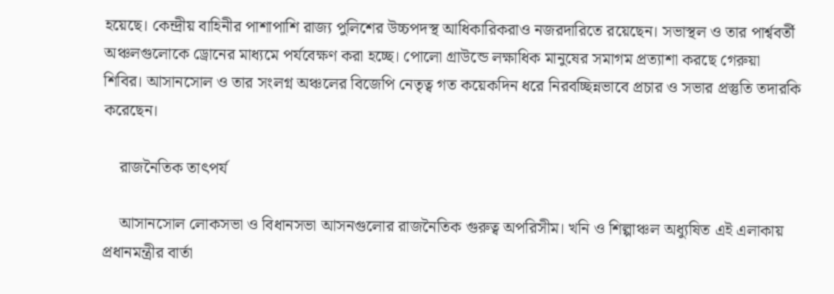হয়েছে। কেন্দ্রীয় বাহিনীর পাশাপাশি রাজ্য পুলিশের উচ্চপদস্থ আধিকারিকরাও নজরদারিতে রয়েছেন। সভাস্থল ও তার পার্শ্ববর্তী অঞ্চলগুলোকে ড্রোনের মাধ্যমে পর্যবেক্ষণ করা হচ্ছে। পোলো গ্রাউন্ডে লক্ষাধিক মানুষের সমাগম প্রত্যাশা করছে গেরুয়া শিবির। আসানসোল ও তার সংলগ্ন অঞ্চলের বিজেপি নেতৃত্ব গত কয়েকদিন ধরে নিরবচ্ছিন্নভাবে প্রচার ও সভার প্রস্তুতি তদারকি করেছেন।

    রাজনৈতিক তাৎপর্য

    আসানসোল লোকসভা ও বিধানসভা আসনগুলোর রাজনৈতিক গুরুত্ব অপরিসীম। খনি ও শিল্পাঞ্চল অধ্যুষিত এই এলাকায় প্রধানমন্ত্রীর বার্তা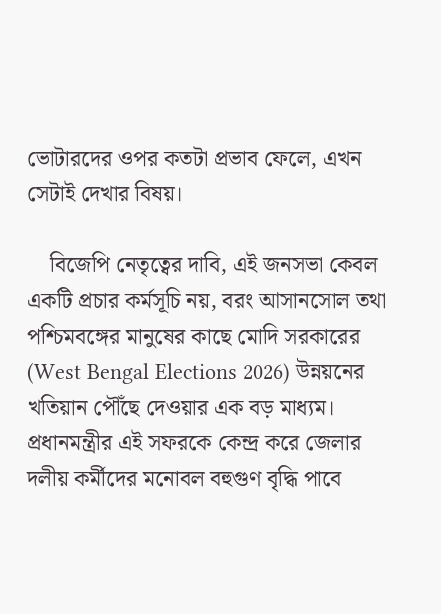ভোটারদের ওপর কতটা প্রভাব ফেলে, এখন সেটাই দেখার বিষয়।

    বিজেপি নেতৃত্বের দাবি, এই জনসভা কেবল একটি প্রচার কর্মসূচি নয়, বরং আসানসোল তথা পশ্চিমবঙ্গের মানুষের কাছে মোদি সরকারের (West Bengal Elections 2026) উন্নয়নের খতিয়ান পৌঁছে দেওয়ার এক বড় মাধ্যম। প্রধানমন্ত্রীর এই সফরকে কেন্দ্র করে জেলার দলীয় কর্মীদের মনোবল বহুগুণ বৃদ্ধি পাবে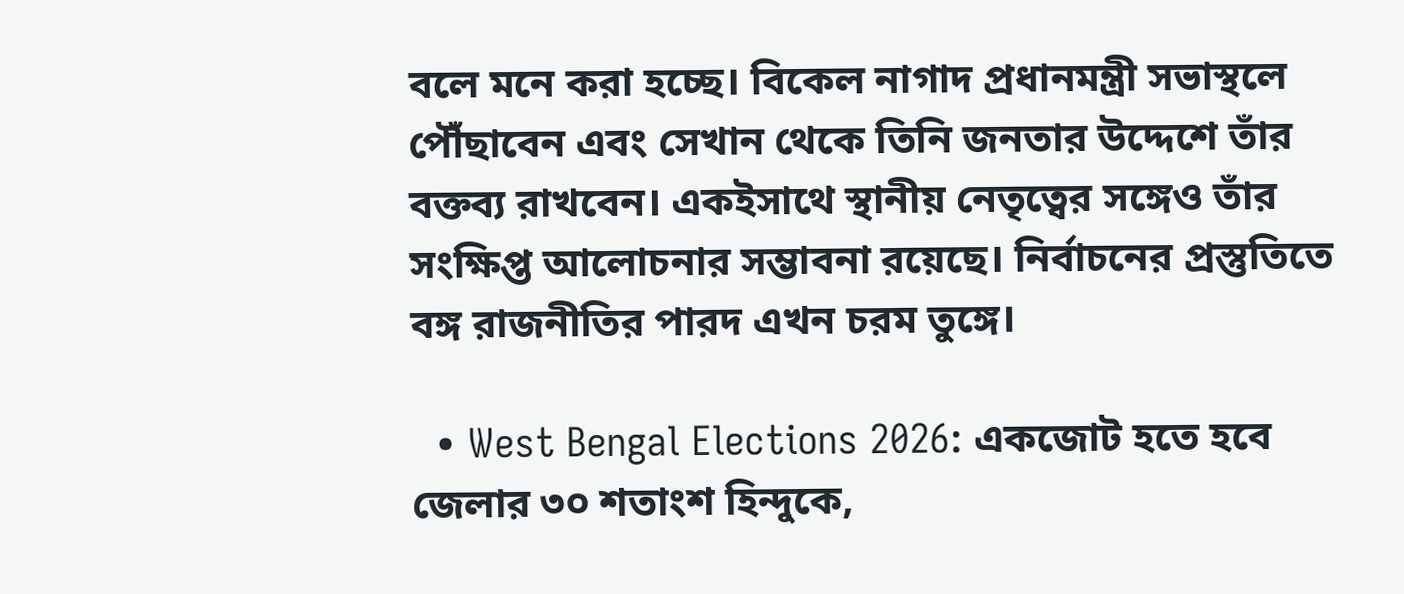বলে মনে করা হচ্ছে। বিকেল নাগাদ প্রধানমন্ত্রী সভাস্থলে পৌঁছাবেন এবং সেখান থেকে তিনি জনতার উদ্দেশে তাঁর বক্তব্য রাখবেন। একইসাথে স্থানীয় নেতৃত্বের সঙ্গেও তাঁর সংক্ষিপ্ত আলোচনার সম্ভাবনা রয়েছে। নির্বাচনের প্রস্তুতিতে বঙ্গ রাজনীতির পারদ এখন চরম তুঙ্গে।

  • West Bengal Elections 2026: একজোট হতে হবে জেলার ৩০ শতাংশ হিন্দুকে,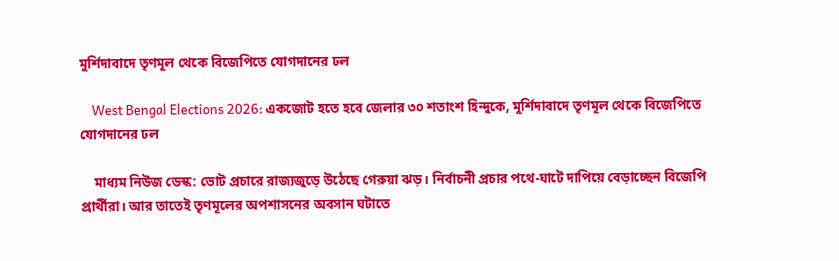মুর্শিদাবাদে তৃণমূল থেকে বিজেপিতে যোগদানের ঢল

    West Bengal Elections 2026: একজোট হতে হবে জেলার ৩০ শতাংশ হিন্দুকে, মুর্শিদাবাদে তৃণমূল থেকে বিজেপিতে যোগদানের ঢল

    মাধ্যম নিউজ ডেস্ক: ভোট প্রচারে রাজ্যজুড়ে উঠেছে গেরুয়া ঝড়। নির্বাচনী প্রচার পথে-ঘাটে দাপিয়ে বেড়াচ্ছেন বিজেপি প্রার্থীরা। আর তাতেই তৃণমূলের অপশাসনের অবসান ঘটাতে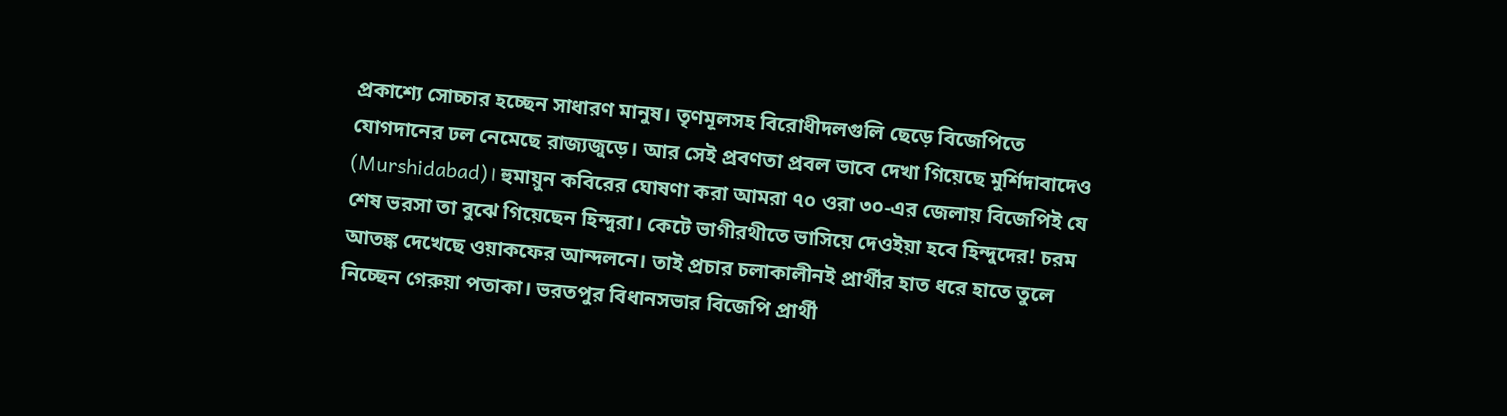প্রকাশ্যে সোচ্চার হচ্ছেন সাধারণ মানুষ। তৃণমূলসহ বিরোধীদলগুলি ছেড়ে বিজেপিতে যোগদানের ঢল নেমেছে রাজ্যজুড়ে। আর সেই প্রবণতা প্রবল ভাবে দেখা গিয়েছে মুর্শিদাবাদেও (Murshidabad)। হুমায়ুন কবিরের ঘোষণা করা আমরা ৭০ ওরা ৩০-এর জেলায় বিজেপিই যে শেষ ভরসা তা বুঝে গিয়েছেন হিন্দুরা। কেটে ভাগীরথীতে ভাসিয়ে দেওইয়া হবে হিন্দুদের! চরম আতঙ্ক দেখেছে ওয়াকফের আন্দলনে। তাই প্রচার চলাকালীনই প্রার্থীর হাত ধরে হাতে তুলে নিচ্ছেন গেরুয়া পতাকা। ভরতপুর বিধানসভার বিজেপি প্রার্থী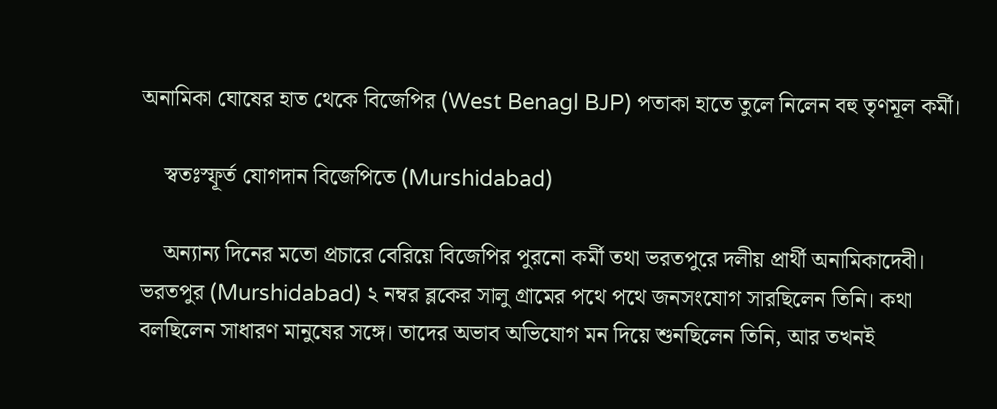অনামিকা ঘোষের হাত থেকে বিজেপির (West Benagl BJP) পতাকা হাতে তুলে নিলেন বহু তৃণমূল কর্মী।

    স্বতঃস্ফূর্ত যোগদান বিজেপিতে (Murshidabad)

    অন্যান্য দিনের মতো প্রচারে বেরিয়ে বিজেপির পুরনো কর্মী তথা ভরতপুরে দলীয় প্রার্থী অনামিকাদেবী। ভরতপুর (Murshidabad) ২ নম্বর ব্লকের সালু গ্রামের পথে পথে জনসংযোগ সারছিলেন তিনি। কথা বলছিলেন সাধারণ মানুষের সঙ্গে। তাদের অভাব অভিযোগ মন দিয়ে শুনছিলেন তিনি, আর তখনই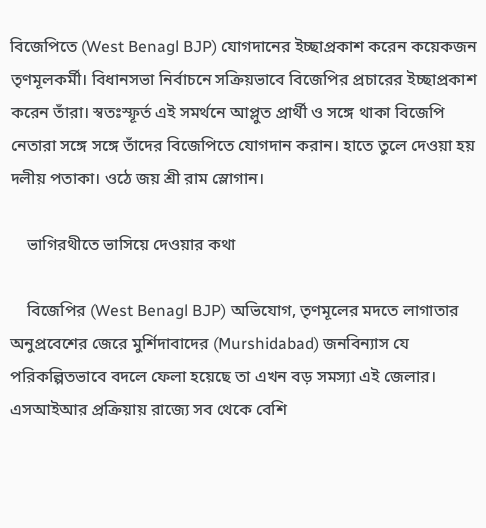বিজেপিতে (West Benagl BJP) যোগদানের ইচ্ছাপ্রকাশ করেন কয়েকজন তৃণমূলকর্মী। বিধানসভা নির্বাচনে সক্রিয়ভাবে বিজেপির প্রচারের ইচ্ছাপ্রকাশ করেন তাঁরা। স্বতঃস্ফূর্ত এই সমর্থনে আপ্লুত প্রার্থী ও সঙ্গে থাকা বিজেপি নেতারা সঙ্গে সঙ্গে তাঁদের বিজেপিতে যোগদান করান। হাতে তুলে দেওয়া হয় দলীয় পতাকা। ওঠে জয় শ্রী রাম স্লোগান।

    ভাগিরথীতে ভাসিয়ে দেওয়ার কথা

    বিজেপির (West Benagl BJP) অভিযোগ, তৃণমূলের মদতে লাগাতার অনুপ্রবেশের জেরে মুর্শিদাবাদের (Murshidabad) জনবিন্যাস যে পরিকল্পিতভাবে বদলে ফেলা হয়েছে তা এখন বড় সমস্যা এই জেলার। এসআইআর প্রক্রিয়ায় রাজ্যে সব থেকে বেশি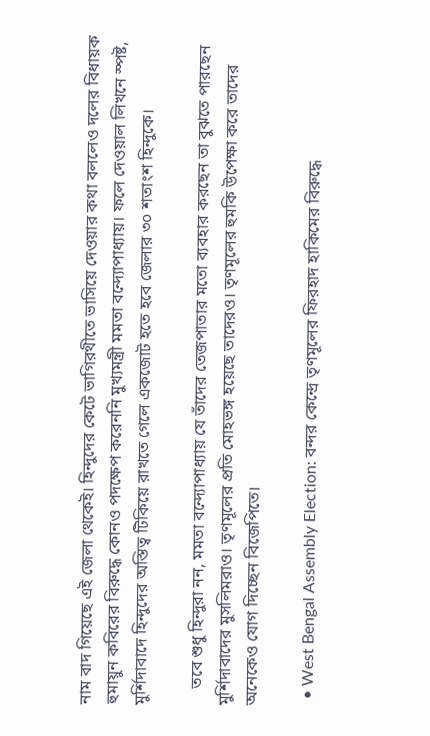নাম বাদ গিয়েছে এই জেলা থেকেই। হিন্দুদের কেটে ভাগিরথীতে ভাসিয়ে দেওয়ার কথা বললেও দলের বিধায়ক হুমায়ুন কবিরের বিরুদ্ধে কোনও পদক্ষেপ করেননি মুখ্যমন্ত্রী মমতা বন্দ্যোপাধ্যায়। ফলে দেওয়াল লিখনে স্পষ্ট, মুর্শিদাবাদে হিন্দুদের অস্তিত্ব টিকিয়ে রাখতে গেলে একজোট হতে হবে জেলার ৩০ শতাংশ হিন্দুকে।

    তবে শুধু হিন্দুরা নন, মমতা বন্দ্যোপাধ্যায় যে তাঁদের তেজপাতার মতো ব্যবহার করছেন তা বুঝতে পারছেন মুর্শিদাবাদের মুসলিমরাও। তৃণমূলের প্রতি মোহভঙ্গ হয়েছে তাদেরও। তৃণমূলের হুমকি উপেক্ষা করে তাদের অনেকেও যোগ দিচ্ছেন বিজেপিতে।

  • West Bengal Assembly Election: বন্দর কেন্দ্রে তৃণমূলের ফিরহাদ হাকিমের বিরুদ্ধে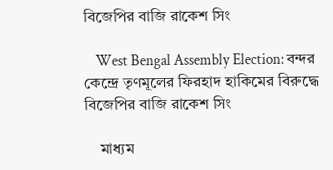বিজেপির বাজি রাকেশ সিং

    West Bengal Assembly Election: বন্দর কেন্দ্রে তৃণমূলের ফিরহাদ হাকিমের বিরুদ্ধে বিজেপির বাজি রাকেশ সিং

    মাধ্যম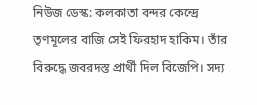নিউজ ডেস্ক: কলকাতা বন্দর কেন্দ্রে তৃণমূলের বাজি সেই ফিরহাদ হাকিম। তাঁর বিরুদ্ধে জবরদস্ত প্রার্থী দিল বিজেপি। সদ্য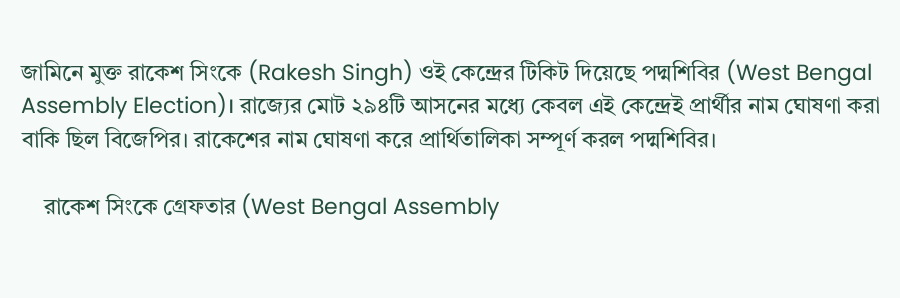জামিনে মুক্ত রাকেশ সিংকে (Rakesh Singh) ওই কেন্দ্রের টিকিট দিয়েছে পদ্মশিবির (West Bengal Assembly Election)। রাজ্যের মোট ২৯৪টি আসনের মধ্যে কেবল এই কেন্দ্রেই প্রার্থীর নাম ঘোষণা করা বাকি ছিল বিজেপির। রাকেশের নাম ঘোষণা করে প্রার্থিতালিকা সম্পূর্ণ করল পদ্মশিবির।

    রাকেশ সিংকে গ্রেফতার (West Bengal Assembly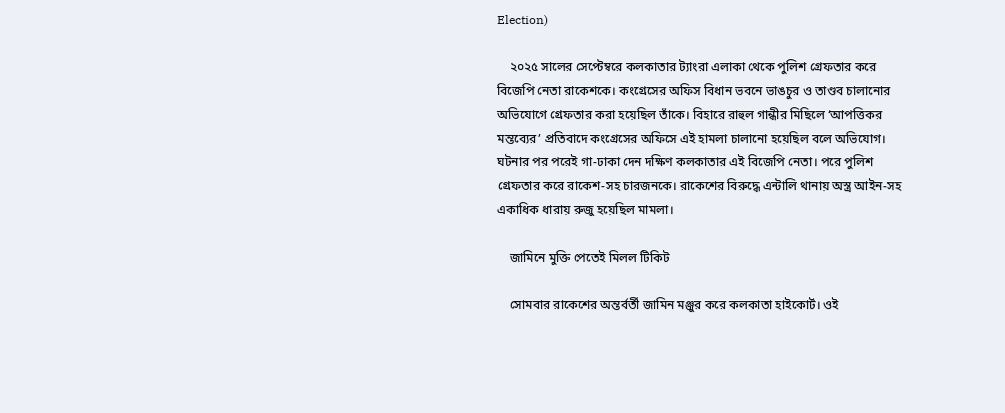Election)

    ২০২৫ সালের সেপ্টেম্বরে কলকাতার ট্যাংরা এলাকা থেকে পুলিশ গ্রেফতার করে বিজেপি নেতা রাকেশকে। কংগ্রেসের অফিস বিধান ভবনে ভাঙচুর ও তাণ্ডব চালানোর অভিযোগে গ্রেফতার করা হয়েছিল তাঁকে। বিহারে রাহুল গান্ধীর মিছিলে ‘আপত্তিকর মন্তব্যের’ প্রতিবাদে কংগ্রেসের অফিসে এই হামলা চালানো হয়েছিল বলে অভিযোগ। ঘটনার পর পরেই গা-ঢাকা দেন দক্ষিণ কলকাতার এই বিজেপি নেতা। পরে পুলিশ গ্রেফতার করে রাকেশ-সহ চারজনকে। রাকেশের বিরুদ্ধে এন্টালি থানায় অস্ত্র আইন-সহ একাধিক ধারায় রুজু হয়েছিল মামলা।

    জামিনে মুক্তি পেতেই মিলল টিকিট

    সোমবার রাকেশের অন্তর্বর্তী জামিন মঞ্জুর করে কলকাতা হাইকোর্ট। ওই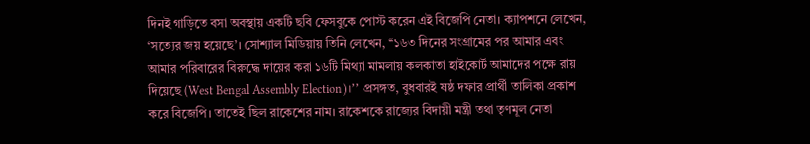দিনই গাড়িতে বসা অবস্থায় একটি ছবি ফেসবুকে পোস্ট করেন এই বিজেপি নেতা। ক্যাপশনে লেখেন, ‘সত্যের জয় হয়েছে’। সোশ্যাল মিডিয়ায় তিনি লেখেন, ‘‘১৬৩ দিনের সংগ্রামের পর আমার এবং আমার পরিবারের বিরুদ্ধে দায়ের করা ১৬টি মিথ্যা মামলায় কলকাতা হাইকোর্ট আমাদের পক্ষে রায় দিয়েছে (West Bengal Assembly Election)।’’ প্রসঙ্গত, বুধবারই ষষ্ঠ দফার প্রার্থী তালিকা প্রকাশ করে বিজেপি। তাতেই ছিল রাকেশের নাম। রাকেশকে রাজ্যের বিদায়ী মন্ত্রী তথা তৃণমূল নেতা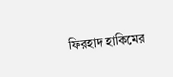ফিরহাদ হাকিমের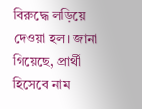বিরুদ্ধে লড়িয়ে দেওয়া হল। জানা গিয়েছে, প্রার্থী হিসেবে নাম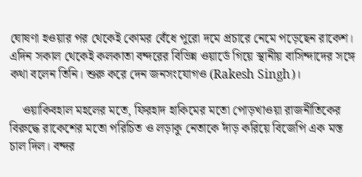ঘোষণা হওয়ার পর থেকেই কোমর বেঁধে পুরো দমে প্রচারে নেমে পড়েছেন রাকেশ। এদিন সকাল থেকেই কলকাতা বন্দরের বিভিন্ন ওয়ার্ডে গিয়ে স্থানীয় বাসিন্দাদের সঙ্গে কথা বলেন তিনি। শুরু করে দেন জনসংযোগও (Rakesh Singh)।

    ওয়াকিবহাল মহলের মতে, ফিরহাদ হাকিমের মতো পোড়খাওয়া রাজনীতিকের বিরুদ্ধে রাকেশের মতো পরিচিত ও লড়াকু নেতাকে দাঁড় করিয়ে বিজেপি এক মস্ত চাল দিল। বন্দর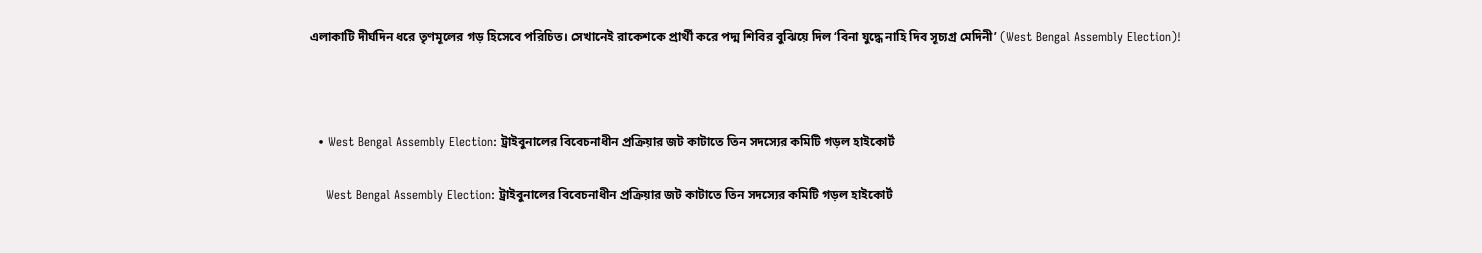এলাকাটি দীর্ঘদিন ধরে তৃণমূলের গড় হিসেবে পরিচিত। সেখানেই রাকেশকে প্রার্থী করে পদ্ম শিবির বুঝিয়ে দিল ‘বিনা যুদ্ধে নাহি দিব সূচ্যগ্র মেদিনী’ (West Bengal Assembly Election)!



  • West Bengal Assembly Election: ট্রাইবুনালের বিবেচনাধীন প্রক্রিয়ার জট কাটাতে তিন সদস্যের কমিটি গড়ল হাইকোর্ট

    West Bengal Assembly Election: ট্রাইবুনালের বিবেচনাধীন প্রক্রিয়ার জট কাটাতে তিন সদস্যের কমিটি গড়ল হাইকোর্ট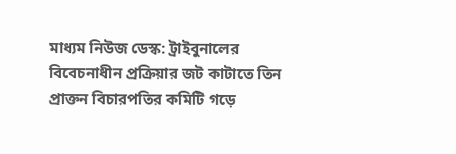মাধ্যম নিউজ ডেস্ক: ট্রাইবুনালের বিবেচনাধীন প্রক্রিয়ার জট কাটাতে তিন প্রাক্তন বিচারপতির কমিটি গড়ে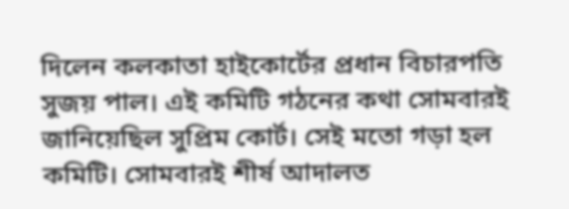দিলেন কলকাতা হাইকোর্টের প্রধান বিচারপতি সুজয় পাল। এই কমিটি গঠনের কথা সোমবারই জানিয়েছিল সুপ্রিম কোর্ট। সেই মতো গড়া হল কমিটি। সোমবারই শীর্ষ আদালত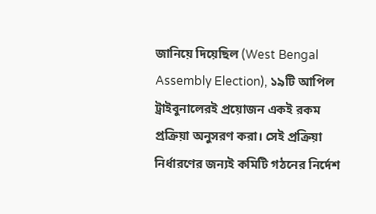জানিয়ে দিয়েছিল (West Bengal Assembly Election), ১৯টি আপিল ট্রাইবুনালেরই প্রয়োজন একই রকম প্রক্রিয়া অনুসরণ করা। সেই প্রক্রিয়া নির্ধারণের জন্যই কমিটি গঠনের নির্দেশ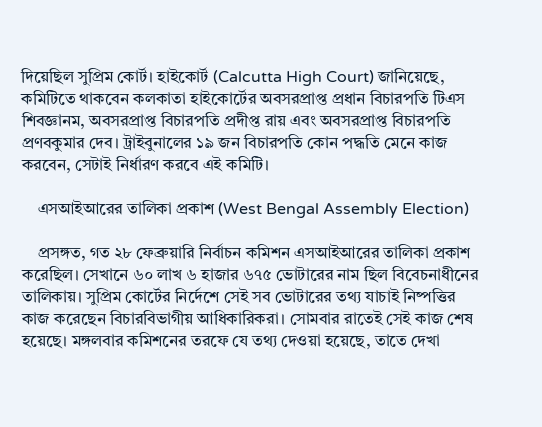দিয়েছিল সুপ্রিম কোর্ট। হাইকোর্ট (Calcutta High Court) জানিয়েছে, কমিটিতে থাকবেন কলকাতা হাইকোর্টের অবসরপ্রাপ্ত প্রধান বিচারপতি টিএস শিবজ্ঞানম, অবসরপ্রাপ্ত বিচারপতি প্রদীপ্ত রায় এবং অবসরপ্রাপ্ত বিচারপতি প্রণবকুমার দেব। ট্রাইবুনালের ১৯ জন বিচারপতি কোন পদ্ধতি মেনে কাজ করবেন, সেটাই নির্ধারণ করবে এই কমিটি।

    এসআইআরের তালিকা প্রকাশ (West Bengal Assembly Election)

    প্রসঙ্গত, গত ২৮ ফেব্রুয়ারি নির্বাচন কমিশন এসআইআরের তালিকা প্রকাশ করেছিল। সেখানে ৬০ লাখ ৬ হাজার ৬৭৫ ভোটারের নাম ছিল বিবেচনাধীনের তালিকায়। সুপ্রিম কোর্টের নির্দেশে সেই সব ভোটারের তথ্য যাচাই নিষ্পত্তির কাজ করেছেন বিচারবিভাগীয় আধিকারিকরা। সোমবার রাতেই সেই কাজ শেষ হয়েছে। মঙ্গলবার কমিশনের তরফে যে তথ্য দেওয়া হয়েছে, তাতে দেখা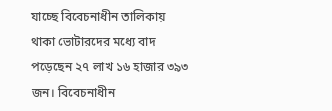যাচ্ছে বিবেচনাধীন তালিকায় থাকা ভোটারদের মধ্যে বাদ পড়েছেন ২৭ লাখ ১৬ হাজার ৩৯৩ জন। বিবেচনাধীন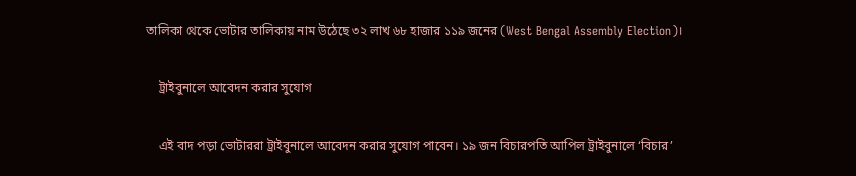তালিকা থেকে ভোটার তালিকায় নাম উঠেছে ৩২ লাখ ৬৮ হাজার ১১৯ জনের (West Bengal Assembly Election)।

    ট্রাইবুনালে আবেদন করার সুযোগ

    এই বাদ পড়া ভোটাররা ট্রাইবুনালে আবেদন করার সুযোগ পাবেন। ১৯ জন বিচারপতি আপিল ট্রাইবুনালে ‘বিচার’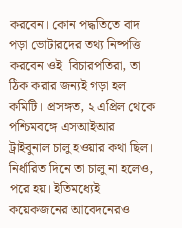করবেন। কোন পদ্ধতিতে বাদ পড়া ভোটারদের তথ্য নিষ্পত্তি করবেন ওই  বিচারপতিরা, তা ঠিক করার জন্যই গড়া হল কমিটি। প্রসঙ্গত, ২ এপ্রিল থেকে পশ্চিমবঙ্গে এসআইআর ট্রাইবুনাল চালু হওয়ার কথা ছিল। নির্ধারিত দিনে তা চালু না হলেও, পরে হয়। ইতিমধ্যেই কয়েকজনের আবেদনেরও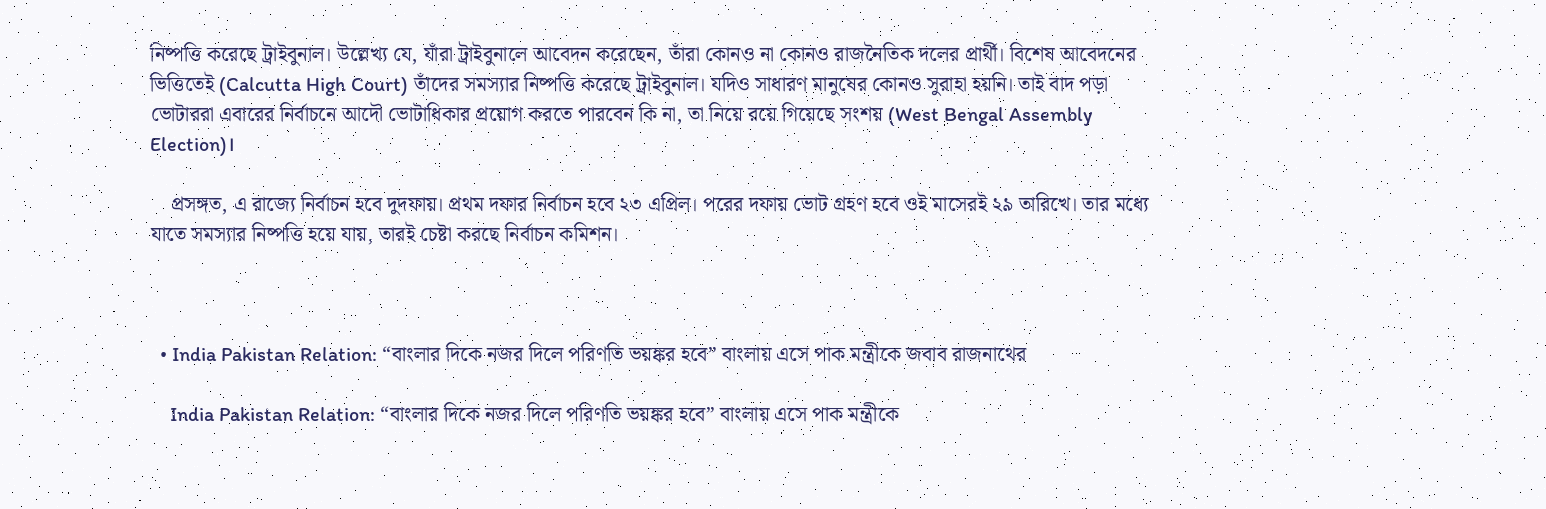নিষ্পত্তি করেছে ট্রাইবুনাল। উল্লেখ্য যে, যাঁরা ট্রাইবুনালে আবেদন করেছেন, তাঁরা কোনও না কোনও রাজনৈতিক দলের প্রার্থী। বিশেষ আবেদনের ভিত্তিতেই (Calcutta High Court) তাঁদের সমস্যার নিষ্পত্তি করেছে ট্রাইবুনাল। যদিও সাধারণ মানুষের কোনও সুরাহা হয়নি। তাই বাদ পড়া ভোটাররা এবারের নির্বাচনে আদৌ ভোটাধিকার প্রয়োগ করতে পারবেন কি না, তা নিয়ে রয়ে গিয়েছে সংশয় (West Bengal Assembly Election)।

    প্রসঙ্গত, এ রাজ্যে নির্বাচন হবে দুদফায়। প্রথম দফার নির্বাচন হবে ২৩ এপ্রিল। পরের দফায় ভোট গ্রহণ হবে ওই মাসেরই ২৯ তারিখে। তার মধ্যে যাতে সমস্যার নিষ্পত্তি হয়ে যায়, তারই চেষ্টা করছে নির্বাচন কমিশন।



  • India Pakistan Relation: “বাংলার দিকে নজর দিলে পরিণতি ভয়ঙ্কর হবে” বাংলায় এসে পাক মন্ত্রীকে জবাব রাজনাথের

    India Pakistan Relation: “বাংলার দিকে নজর দিলে পরিণতি ভয়ঙ্কর হবে” বাংলায় এসে পাক মন্ত্রীকে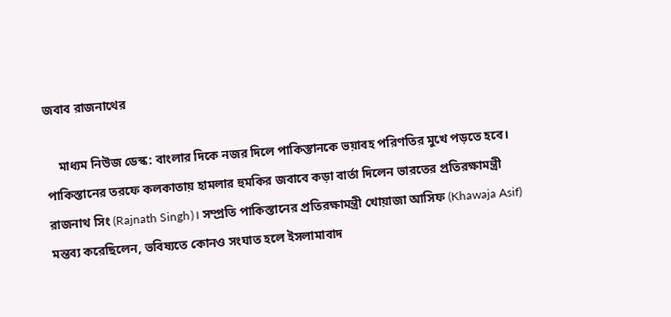জবাব রাজনাথের

    মাধ্যম নিউজ ডেস্ক: বাংলার দিকে নজর দিলে পাকিস্তানকে ভয়াবহ পরিণতির মুখে পড়তে হবে। পাকিস্তানের তরফে কলকাতায় হামলার হুমকির জবাবে কড়া বার্তা দিলেন ভারতের প্রতিরক্ষামন্ত্রী রাজনাথ সিং (Rajnath Singh)। সম্প্রতি পাকিস্তানের প্রতিরক্ষামন্ত্রী খোয়াজা আসিফ (Khawaja Asif) মন্তব্য করেছিলেন, ভবিষ্যতে কোনও সংঘাত হলে ইসলামাবাদ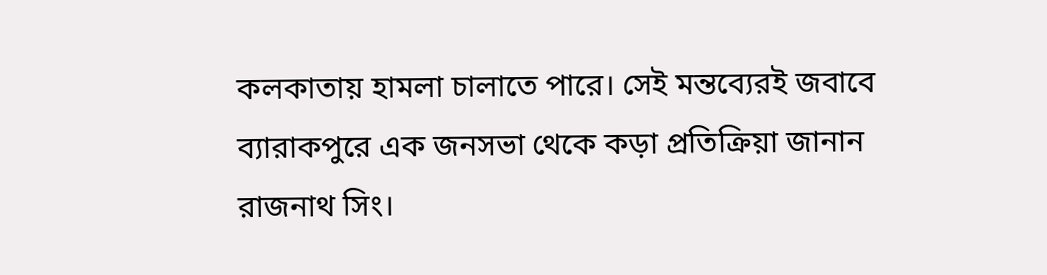কলকাতায় হামলা চালাতে পারে। সেই মন্তব্যেরই জবাবে ব্যারাকপুরে এক জনসভা থেকে কড়া প্রতিক্রিয়া জানান রাজনাথ সিং।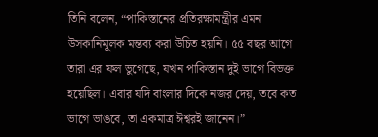তিনি বলেন, “পাকিস্তানের প্রতিরক্ষামন্ত্রীর এমন উসকানিমূলক মন্তব্য করা উচিত হয়নি। ৫৫ বছর আগে তারা এর ফল ভুগেছে, যখন পাকিস্তান দুই ভাগে বিভক্ত হয়েছিল। এবার যদি বাংলার দিকে নজর দেয়, তবে কত ভাগে ভাঙবে, তা একমাত্র ঈশ্বরই জানেন।”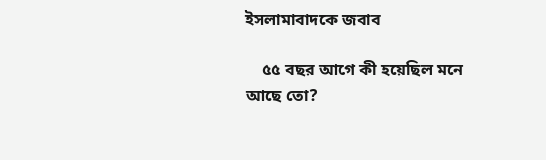ইসলামাবাদকে জবাব

    ৫৫ বছর আগে কী হয়েছিল মনে আছে তো?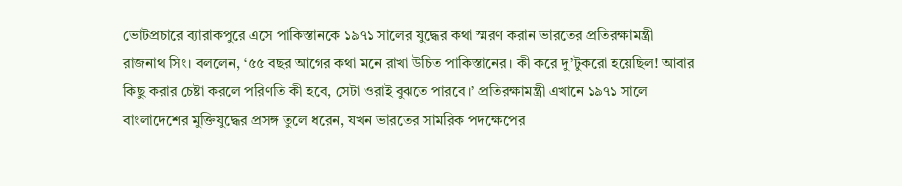ভোটপ্রচারে ব্যারাকপুরে এসে পাকিস্তানকে ১৯৭১ সালের যুদ্ধের কথা স্মরণ করান ভারতের প্রতিরক্ষামন্ত্রী রাজনাথ সিং। বললেন, ‘৫৫ বছর আগের কথা মনে রাখা উচিত পাকিস্তানের। কী করে দু’টুকরো হয়েছিল! আবার কিছু করার চেষ্টা করলে পরিণতি কী হবে, সেটা ওরাই বুঝতে পারবে।’ প্রতিরক্ষামন্ত্রী এখানে ১৯৭১ সালে বাংলাদেশের মুক্তিযুদ্ধের প্রসঙ্গ তুলে ধরেন, যখন ভারতের সামরিক পদক্ষেপের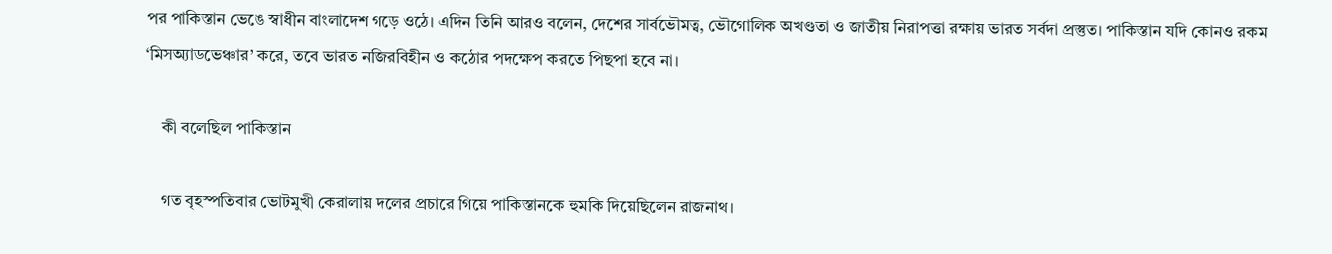পর পাকিস্তান ভেঙে স্বাধীন বাংলাদেশ গড়ে ওঠে। এদিন তিনি আরও বলেন, দেশের সার্বভৌমত্ব, ভৌগোলিক অখণ্ডতা ও জাতীয় নিরাপত্তা রক্ষায় ভারত সর্বদা প্রস্তুত। পাকিস্তান যদি কোনও রকম ‘মিসঅ্যাডভেঞ্চার’ করে, তবে ভারত নজিরবিহীন ও কঠোর পদক্ষেপ করতে পিছপা হবে না।

    কী বলেছিল পাকিস্তান

    গত বৃহস্পতিবার ভোটমুখী কেরালায় দলের প্রচারে গিয়ে পাকিস্তানকে হুমকি দিয়েছিলেন রাজনাথ।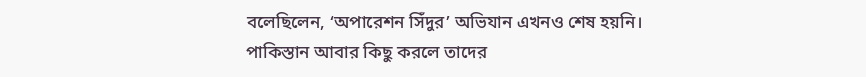বলেছিলেন, ‘অপারেশন সিঁদুর’ অভিযান এখনও শেষ হয়নি। পাকিস্তান আবার কিছু করলে তাদের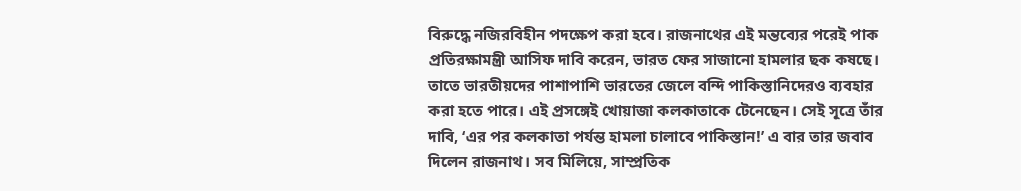বিরুদ্ধে নজিরবিহীন পদক্ষেপ করা হবে। রাজনাথের এই মন্তব্যের পরেই পাক প্রতিরক্ষামন্ত্রী আসিফ দাবি করেন, ভারত ফের সাজানো হামলার ছক কষছে। তাতে ভারতীয়দের পাশাপাশি ভারতের জেলে বন্দি পাকিস্তানিদেরও ব্যবহার করা হতে পারে। এই প্রসঙ্গেই খোয়াজা কলকাতাকে টেনেছেন। সেই সূত্রে তাঁর দাবি, ‘এর পর কলকাতা পর্যন্ত হামলা চালাবে পাকিস্তান!’ এ বার তার জবাব দিলেন রাজনাথ। সব মিলিয়ে, সাম্প্রতিক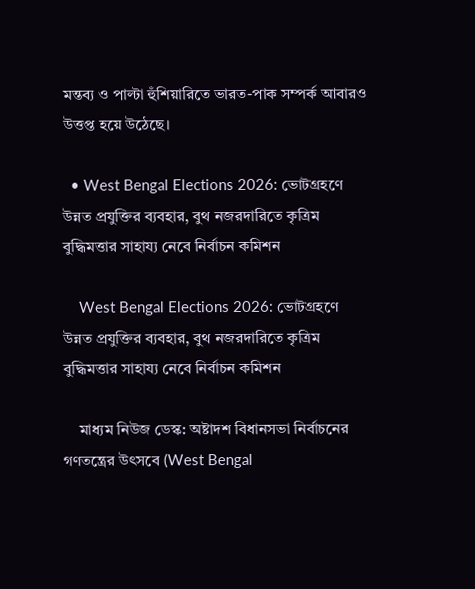মন্তব্য ও পাল্টা হুঁশিয়ারিতে ভারত-পাক সম্পর্ক আবারও উত্তপ্ত হয়ে উঠেছে।

  • West Bengal Elections 2026: ভোটগ্রহণে উন্নত প্রযুক্তির ব্যবহার, বুথ নজরদারিতে কৃত্রিম বুদ্ধিমত্তার সাহায্য নেবে নির্বাচন কমিশন

    West Bengal Elections 2026: ভোটগ্রহণে উন্নত প্রযুক্তির ব্যবহার, বুথ নজরদারিতে কৃত্রিম বুদ্ধিমত্তার সাহায্য নেবে নির্বাচন কমিশন

    মাধ্যম নিউজ ডেস্ক: অষ্টাদশ বিধানসভা নির্বাচনের গণতন্ত্রের উৎসবে (West Bengal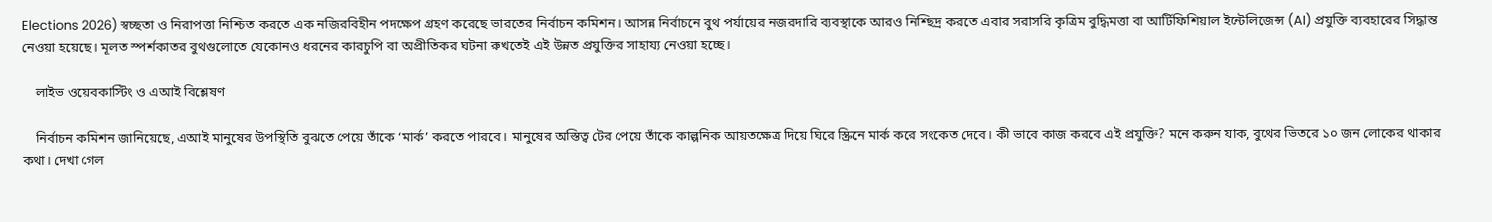Elections 2026) স্বচ্ছতা ও নিরাপত্তা নিশ্চিত করতে এক নজিরবিহীন পদক্ষেপ গ্রহণ করেছে ভারতের নির্বাচন কমিশন। আসন্ন নির্বাচনে বুথ পর্যায়ের নজরদারি ব্যবস্থাকে আরও নিশ্ছিদ্র করতে এবার সরাসরি কৃত্রিম বুদ্ধিমত্তা বা আর্টিফিশিয়াল ইন্টেলিজেন্স (AI) প্রযুক্তি ব্যবহারের সিদ্ধান্ত নেওয়া হয়েছে। মূলত স্পর্শকাতর বুথগুলোতে যেকোনও ধরনের কারচুপি বা অপ্রীতিকর ঘটনা রুখতেই এই উন্নত প্রযুক্তির সাহায্য নেওয়া হচ্ছে।

    লাইভ ওয়েবকাস্টিং ও এআই বিশ্লেষণ

    নির্বাচন কমিশন জানিয়েছে, এআই মানুষের উপস্থিতি বুঝতে পেয়ে তাঁকে ‘মার্ক’ করতে পারবে। মানুষের অস্তিত্ব টের পেয়ে তাঁকে কাল্পনিক আয়তক্ষেত্র দিয়ে ঘিরে স্ক্রিনে মার্ক করে সংকেত দেবে। কী ভাবে কাজ করবে এই প্রযুক্তি? মনে করুন যাক, বুথের ভিতরে ১০ জন লোকের থাকার কথা। দেখা গেল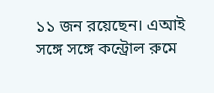১১ জন রয়েছেন। এআই সঙ্গে সঙ্গে কন্ট্রোল রুমে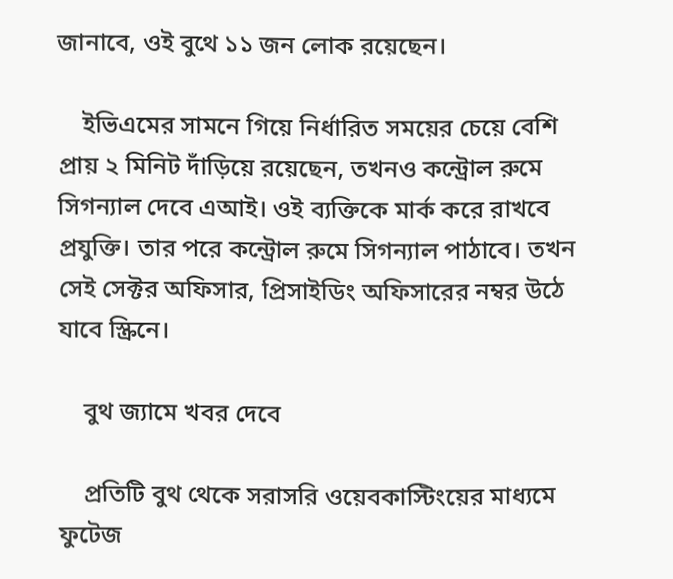জানাবে, ওই বুথে ১১ জন লোক রয়েছেন।

    ইভিএমের সামনে গিয়ে নির্ধারিত সময়ের চেয়ে বেশি প্রায় ২ মিনিট দাঁড়িয়ে রয়েছেন, তখনও কন্ট্রোল রুমে সিগন্যাল দেবে এআই। ওই ব্যক্তিকে মার্ক করে রাখবে প্রযুক্তি। তার পরে কন্ট্রোল রুমে সিগন্যাল পাঠাবে। তখন সেই সেক্টর অফিসার, প্রিসাইডিং অফিসারের নম্বর উঠে যাবে স্ক্রিনে।

    বুথ জ্যামে খবর দেবে

    প্রতিটি বুথ থেকে সরাসরি ওয়েবকাস্টিংয়ের মাধ্যমে ফুটেজ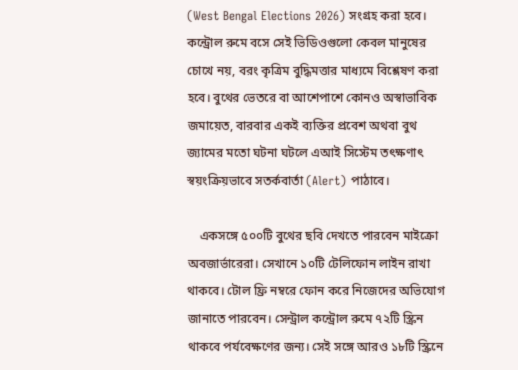(West Bengal Elections 2026) সংগ্রহ করা হবে। কন্ট্রোল রুমে বসে সেই ভিডিওগুলো কেবল মানুষের চোখে নয়, বরং কৃত্রিম বুদ্ধিমত্তার মাধ্যমে বিশ্লেষণ করা হবে। বুথের ভেতরে বা আশেপাশে কোনও অস্বাভাবিক জমায়েত, বারবার একই ব্যক্তির প্রবেশ অথবা বুথ জ্যামের মতো ঘটনা ঘটলে এআই সিস্টেম তৎক্ষণাৎ স্বয়ংক্রিয়ভাবে সতর্কবার্তা (Alert) পাঠাবে।

    একসঙ্গে ৫০০টি বুথের ছবি দেখতে পারবেন মাইক্রো অবজার্ভারেরা। সেখানে ১০টি টেলিফোন লাইন রাখা থাকবে। টোল ফ্রি নম্বরে ফোন করে নিজেদের অভিযোগ জানাতে পারবেন। সেন্ট্রাল কন্ট্রোল রুমে ৭২টি স্ক্রিন থাকবে পর্যবেক্ষণের জন্য। সেই সঙ্গে আরও ১৮টি স্ক্রিনে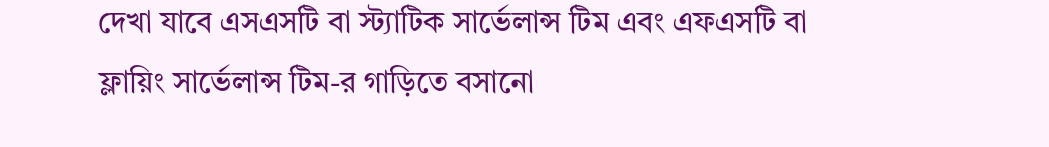দেখা যাবে এসএসটি বা স্ট্যাটিক সার্ভেলান্স টিম এবং এফএসটি বা ফ্লায়িং সার্ভেলান্স টিম-র গাড়িতে বসানো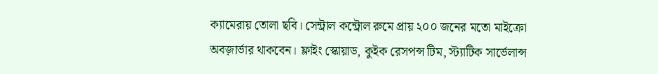ক্যামেরায় তোলা ছবি। সেন্ট্রাল কন্ট্রোল রুমে প্রায় ২০০ জনের মতো মাইক্রো অবজ়ার্ভার থাকবেন। ফ্লাইং স্কোয়াড, কুইক রেসপন্স টিম, স্ট্যাটিক সার্ভেলান্স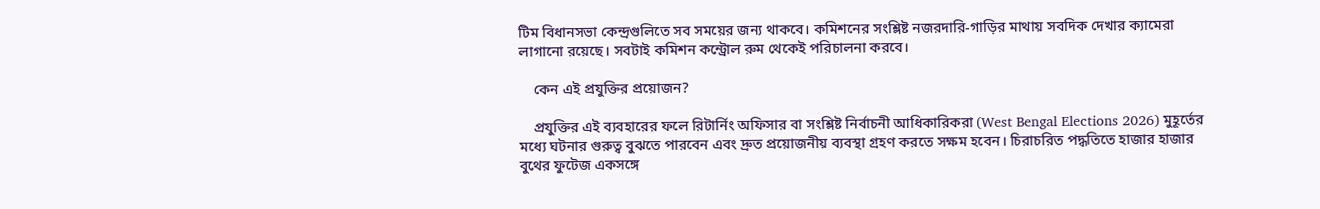টিম বিধানসভা কেন্দ্রগুলিতে সব সময়ের জন্য থাকবে। কমিশনের সংশ্লিষ্ট নজরদারি-গাড়ির মাথায় সবদিক দেখার ক্যামেরা লাগানো রয়েছে। সবটাই কমিশন কন্ট্রোল রুম থেকেই পরিচালনা করবে।

    কেন এই প্রযুক্তির প্রয়োজন?

    প্রযুক্তির এই ব্যবহারের ফলে রিটার্নিং অফিসার বা সংশ্লিষ্ট নির্বাচনী আধিকারিকরা (West Bengal Elections 2026) মুহূর্তের মধ্যে ঘটনার গুরুত্ব বুঝতে পারবেন এবং দ্রুত প্রয়োজনীয় ব্যবস্থা গ্রহণ করতে সক্ষম হবেন। চিরাচরিত পদ্ধতিতে হাজার হাজার বুথের ফুটেজ একসঙ্গে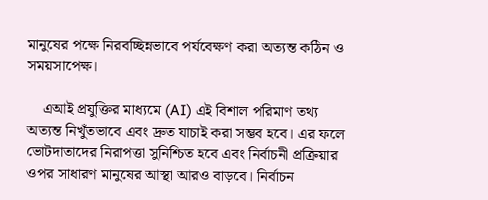মানুষের পক্ষে নিরবচ্ছিন্নভাবে পর্যবেক্ষণ করা অত্যন্ত কঠিন ও সময়সাপেক্ষ।

    এআই প্রযুক্তির মাধ্যমে (AI) এই বিশাল পরিমাণ তথ্য অত্যন্ত নিখুঁতভাবে এবং দ্রুত যাচাই করা সম্ভব হবে। এর ফলে ভোটদাতাদের নিরাপত্তা সুনিশ্চিত হবে এবং নির্বাচনী প্রক্রিয়ার ওপর সাধারণ মানুষের আস্থা আরও বাড়বে। নির্বাচন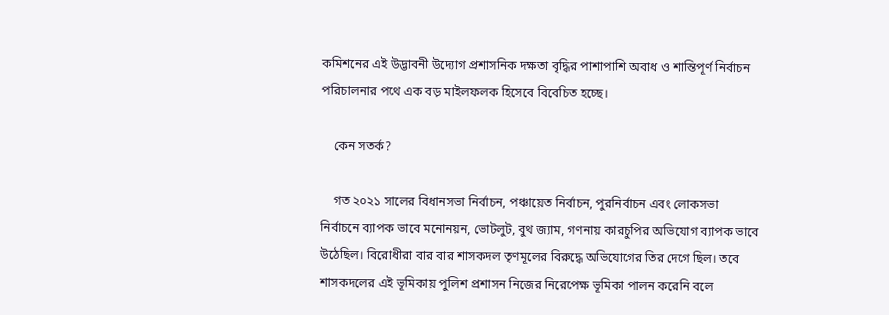কমিশনের এই উদ্ভাবনী উদ্যোগ প্রশাসনিক দক্ষতা বৃদ্ধির পাশাপাশি অবাধ ও শান্তিপূর্ণ নির্বাচন পরিচালনার পথে এক বড় মাইলফলক হিসেবে বিবেচিত হচ্ছে।

    কেন সতর্ক?

    গত ২০২১ সালের বিধানসভা নির্বাচন, পঞ্চায়েত নির্বাচন, পুরনির্বাচন এবং লোকসভা নির্বাচনে ব্যাপক ভাবে মনোনয়ন, ভোটলুট, বুথ জ্যাম, গণনায় কারচুপির অভিযোগ ব্যাপক ভাবে উঠেছিল। বিরোধীরা বার বার শাসকদল তৃণমূলের বিরুদ্ধে অভিযোগের তির দেগে ছিল। তবে শাসকদলের এই ভূমিকায় পুলিশ প্রশাসন নিজের নিরেপেক্ষ ভূমিকা পালন করেনি বলে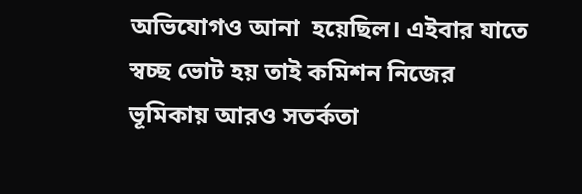অভিযোগও আনা  হয়েছিল। এইবার যাতে স্বচ্ছ ভোট হয় তাই কমিশন নিজের ভূমিকায় আরও সতর্কতা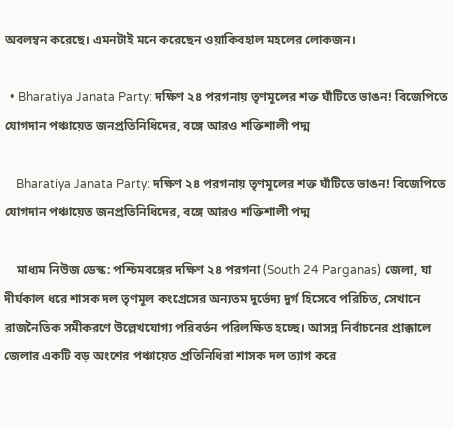অবলম্বন করেছে। এমনটাই মনে করেছেন ওয়াকিবহাল মহলের লোকজন।

  • Bharatiya Janata Party: দক্ষিণ ২৪ পরগনায় তৃণমূলের শক্ত ঘাঁটিতে ভাঙন! বিজেপিতে যোগদান পঞ্চায়েত জনপ্রতিনিধিদের, বঙ্গে আরও শক্তিশালী পদ্ম

    Bharatiya Janata Party: দক্ষিণ ২৪ পরগনায় তৃণমূলের শক্ত ঘাঁটিতে ভাঙন! বিজেপিতে যোগদান পঞ্চায়েত জনপ্রতিনিধিদের, বঙ্গে আরও শক্তিশালী পদ্ম

    মাধ্যম নিউজ ডেস্ক: পশ্চিমবঙ্গের দক্ষিণ ২৪ পরগনা (South 24 Parganas) জেলা, যা দীর্ঘকাল ধরে শাসক দল তৃণমূল কংগ্রেসের অন্যতম দুর্ভেদ্য দুর্গ হিসেবে পরিচিত, সেখানে রাজনৈতিক সমীকরণে উল্লেখযোগ্য পরিবর্তন পরিলক্ষিত হচ্ছে। আসন্ন নির্বাচনের প্রাক্কালে জেলার একটি বড় অংশের পঞ্চায়েত প্রতিনিধিরা শাসক দল ত্যাগ করে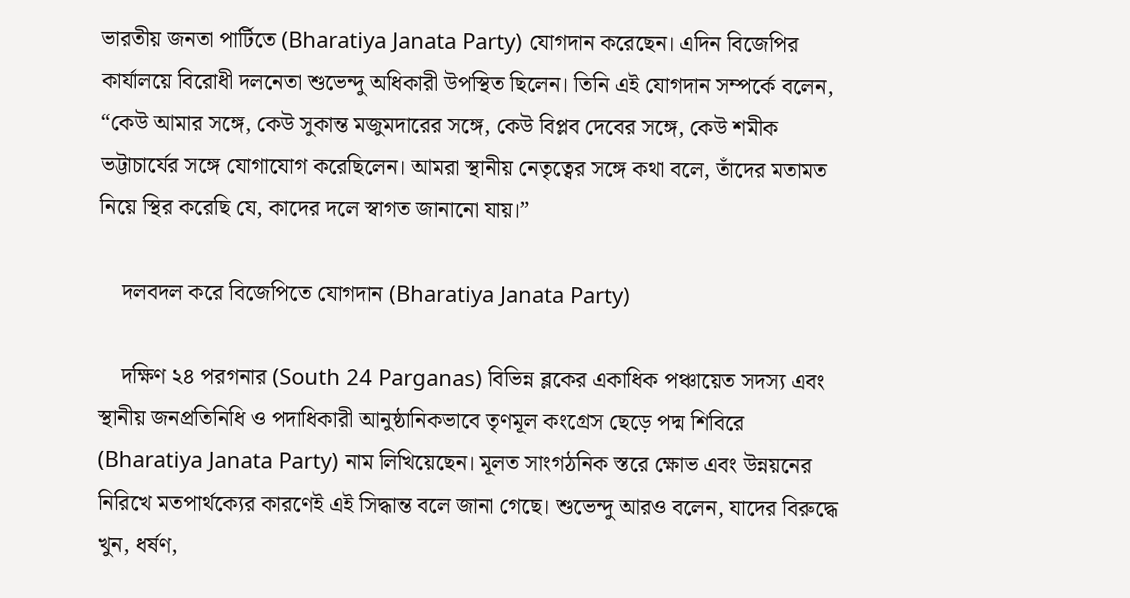ভারতীয় জনতা পার্টিতে (Bharatiya Janata Party) যোগদান করেছেন। এদিন বিজেপির কার্যালয়ে বিরোধী দলনেতা শুভেন্দু অধিকারী উপস্থিত ছিলেন। তিনি এই যোগদান সম্পর্কে বলেন, “কেউ আমার সঙ্গে, কেউ সুকান্ত মজুমদারের সঙ্গে, কেউ বিপ্লব দেবের সঙ্গে, কেউ শমীক ভট্টাচার্যের সঙ্গে যোগাযোগ করেছিলেন। আমরা স্থানীয় নেতৃত্বের সঙ্গে কথা বলে, তাঁদের মতামত নিয়ে স্থির করেছি যে, কাদের দলে স্বাগত জানানো যায়।”

    দলবদল করে বিজেপিতে যোগদান (Bharatiya Janata Party)

    দক্ষিণ ২৪ পরগনার (South 24 Parganas) বিভিন্ন ব্লকের একাধিক পঞ্চায়েত সদস্য এবং স্থানীয় জনপ্রতিনিধি ও পদাধিকারী আনুষ্ঠানিকভাবে তৃণমূল কংগ্রেস ছেড়ে পদ্ম শিবিরে (Bharatiya Janata Party) নাম লিখিয়েছেন। মূলত সাংগঠনিক স্তরে ক্ষোভ এবং উন্নয়নের নিরিখে মতপার্থক্যের কারণেই এই সিদ্ধান্ত বলে জানা গেছে। শুভেন্দু আরও বলেন, যাদের বিরুদ্ধে খুন, ধর্ষণ,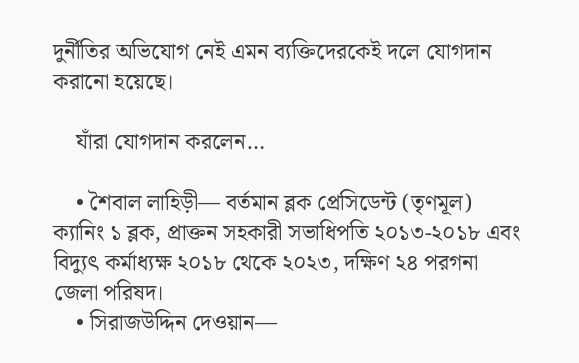দুর্নীতির অভিযোগ নেই এমন ব্যক্তিদেরকেই দলে যোগদান করানো হয়েছে।

    যাঁরা যোগদান করলেন…

    • শৈবাল লাহিড়ী— বর্তমান ব্লক প্রেসিডেন্ট (তৃণমূল) ক্যানিং ১ ব্লক, প্রাক্তন সহকারী সভাধিপতি ২০১৩-২০১৮ এবং বিদ্যুৎ কর্মাধ্যক্ষ ২০১৮ থেকে ২০২৩, দক্ষিণ ২৪ পরগনা জেলা পরিষদ।
    • সিরাজউদ্দিন দেওয়ান—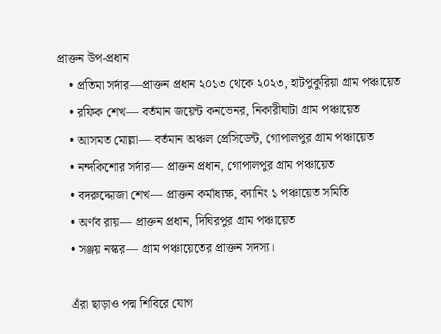প্রাক্তন উপ-প্রধান
    • প্রতিমা সর্দার—প্রাক্তন প্রধান ২০১৩ থেকে ২০২৩, হাটপুকুরিয়া গ্রাম পঞ্চায়েত
    • রফিক শেখ— বর্তমান জয়েন্ট কনভেনর, নিকারীঘাটা গ্রাম পঞ্চায়েত
    • আসমত মোল্লা— বর্তমান অঞ্চল প্রেসিডেন্ট, গোপালপুর গ্রাম পঞ্চায়েত
    • নন্দকিশোর সর্দার— প্রাক্তন প্রধান, গোপালপুর গ্রাম পঞ্চায়েত
    • বদরুদ্দোজা শেখ— প্রাক্তন কর্মাধ্যক্ষ, ক্যানিং ১ পঞ্চায়েত সমিতি
    • অর্ণব রায়— প্রাক্তন প্রধান, দিঘিরপুর গ্রাম পঞ্চায়েত
    • সঞ্জয় নস্কর— গ্রাম পঞ্চায়েতের প্রাক্তন সদস্য।

    এঁরা ছাড়াও পদ্ম শিবিরে যোগ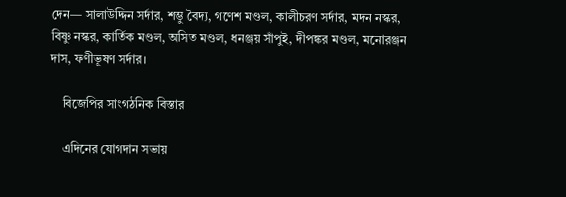দেন— সালাউদ্দিন সর্দার, শম্ভু বৈদ্য, গণেশ মণ্ডল, কালীচরণ সর্দার, মদন নস্কর, বিষ্ণু নস্কর, কার্তিক মণ্ডল, অসিত মণ্ডল, ধনঞ্জয় সাঁপুই, দীপঙ্কর মণ্ডল, মনোরঞ্জন দাস, ফণীভূষণ সর্দার।

    বিজেপির সাংগঠনিক বিস্তার

    এদিনের যোগদান সভায়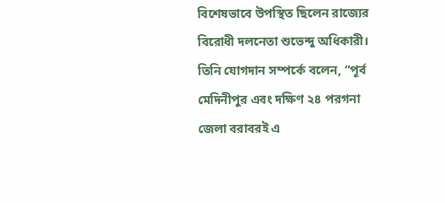বিশেষভাবে উপস্থিত ছিলেন রাজ্যের বিরোধী দলনেতা শুভেন্দু অধিকারী। তিনি যোগদান সম্পর্কে বলেন, “পূর্ব মেদিনীপুর এবং দক্ষিণ ২৪ পরগনা জেলা বরাবরই এ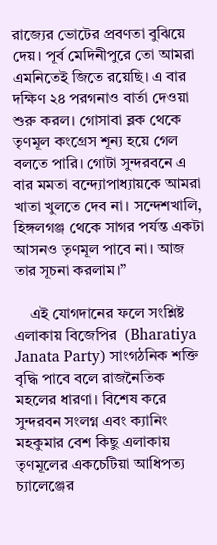রাজ্যের ভোটের প্রবণতা বুঝিয়ে দেয়। পূর্ব মেদিনীপুরে তো আমরা এমনিতেই জিতে রয়েছি। এ বার দক্ষিণ ২৪ পরগনাও বার্তা দেওয়া শুরু করল। গোসাবা ব্লক থেকে তৃণমূল কংগ্রেস শূন্য হয়ে গেল বলতে পারি। গোটা সুন্দরবনে এ বার মমতা বন্দ্যোপাধ্যায়কে আমরা খাতা খুলতে দেব না। সন্দেশখালি, হিঙ্গলগঞ্জ থেকে সাগর পর্যন্ত একটা আসনও তৃণমূল পাবে না। আজ তার সূচনা করলাম।”

    এই যোগদানের ফলে সংশ্লিষ্ট এলাকায় বিজেপির  (Bharatiya Janata Party) সাংগঠনিক শক্তি বৃদ্ধি পাবে বলে রাজনৈতিক মহলের ধারণা। বিশেষ করে সুন্দরবন সংলগ্ন এবং ক্যানিং মহকুমার বেশ কিছু এলাকায় তৃণমূলের একচেটিয়া আধিপত্য চ্যালেঞ্জের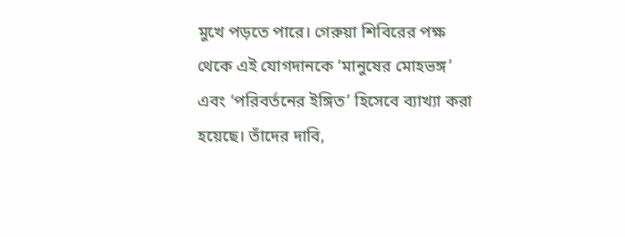মুখে পড়তে পারে। গেরুয়া শিবিরের পক্ষ থেকে এই যোগদানকে ‘মানুষের মোহভঙ্গ’ এবং ‘পরিবর্তনের ইঙ্গিত’ হিসেবে ব্যাখ্যা করা হয়েছে। তাঁদের দাবি,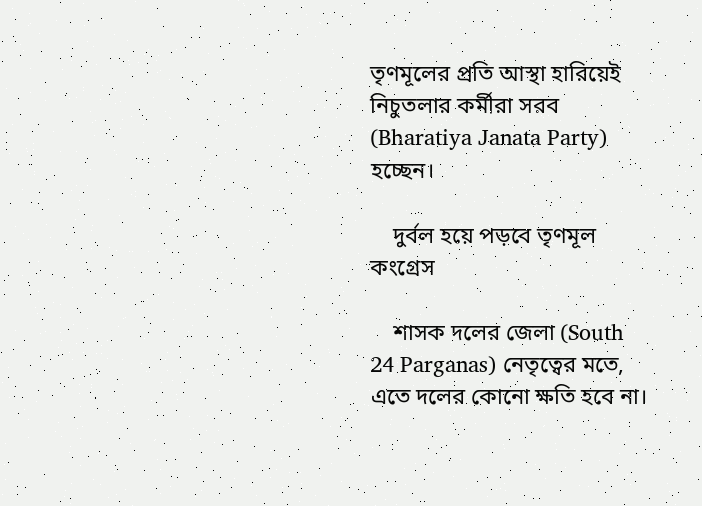তৃণমূলের প্রতি আস্থা হারিয়েই নিচুতলার কর্মীরা সরব (Bharatiya Janata Party) হচ্ছেন।

    দুর্বল হয়ে পড়বে তৃণমূল কংগ্রেস

    শাসক দলের জেলা (South 24 Parganas) নেতৃত্বের মতে, এতে দলের কোনো ক্ষতি হবে না।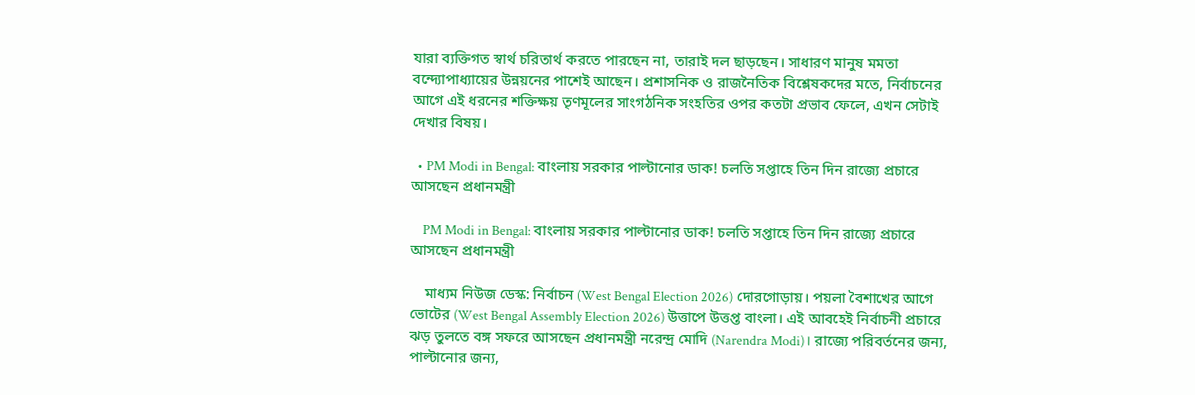যারা ব্যক্তিগত স্বার্থ চরিতার্থ করতে পারছেন না, তারাই দল ছাড়ছেন। সাধারণ মানুষ মমতা বন্দ্যোপাধ্যায়ের উন্নয়নের পাশেই আছেন। প্রশাসনিক ও রাজনৈতিক বিশ্লেষকদের মতে, নির্বাচনের আগে এই ধরনের শক্তিক্ষয় তৃণমূলের সাংগঠনিক সংহতির ওপর কতটা প্রভাব ফেলে, এখন সেটাই দেখার বিষয়।

  • PM Modi in Bengal: বাংলায় সরকার পাল্টানোর ডাক! চলতি সপ্তাহে তিন দিন রাজ্যে প্রচারে আসছেন প্রধানমন্ত্রী

    PM Modi in Bengal: বাংলায় সরকার পাল্টানোর ডাক! চলতি সপ্তাহে তিন দিন রাজ্যে প্রচারে আসছেন প্রধানমন্ত্রী

    মাধ্যম নিউজ ডেস্ক: নির্বাচন (West Bengal Election 2026) দোরগোড়ায়। পয়লা বৈশাখের আগে ভোটের (West Bengal Assembly Election 2026) উত্তাপে উত্তপ্ত বাংলা। এই আবহেই নির্বাচনী প্রচারে ঝড় তুলতে বঙ্গ সফরে আসছেন প্রধানমন্ত্রী নরেন্দ্র মোদি (Narendra Modi)। রাজ্যে পরিবর্তনের জন্য, পাল্টানোর জন্য,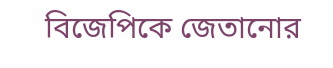বিজেপিকে জেতানোর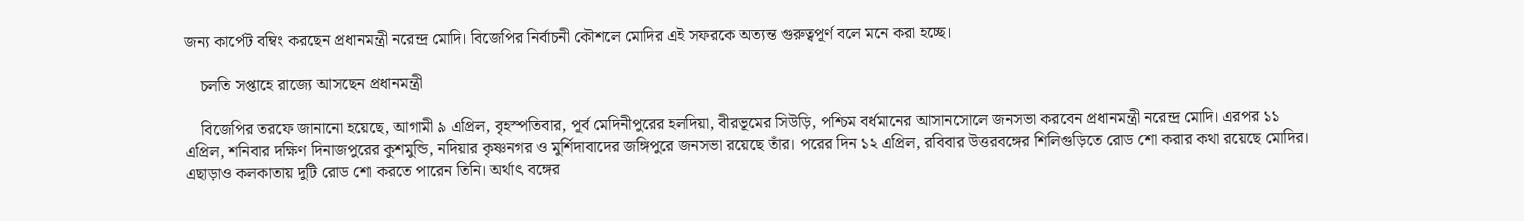জন্য কার্পেট বম্বিং করছেন প্রধানমন্ত্রী নরেন্দ্র মোদি। বিজেপির নির্বাচনী কৌশলে মোদির এই সফরকে অত্যন্ত গুরুত্বপূর্ণ বলে মনে করা হচ্ছে।

    চলতি সপ্তাহে রাজ্যে আসছেন প্রধানমন্ত্রী

    বিজেপির তরফে জানানো হয়েছে, আগামী ৯ এপ্রিল, বৃহস্পতিবার, পূর্ব মেদিনীপুরের হলদিয়া, বীরভূমের সিউড়ি, পশ্চিম বর্ধমানের আসানসোলে জনসভা করবেন প্রধানমন্ত্রী নরেন্দ্র মোদি। এরপর ১১ এপ্রিল, শনিবার দক্ষিণ দিনাজপুরের কুশমুন্ডি, নদিয়ার কৃষ্ণনগর ও মুর্শিদাবাদের জঙ্গিপুরে জনসভা রয়েছে তাঁর। পরের দিন ১২ এপ্রিল, রবিবার উত্তরবঙ্গের শিলিগুড়িতে রোড শো করার কথা রয়েছে মোদির। এছাড়াও কলকাতায় দুটি রোড শো করতে পারেন তিনি। অর্থাৎ বঙ্গের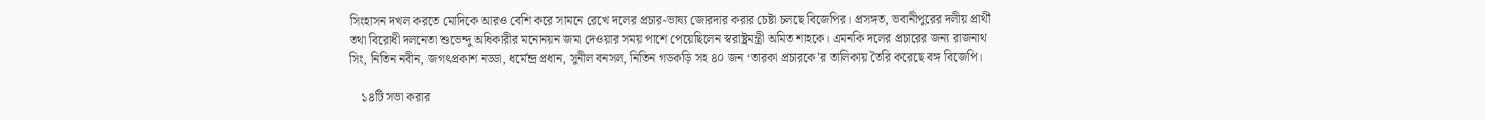সিংহাসন দখল করতে মোদিকে আরও বেশি করে সামনে রেখে দলের প্রচার-ভাষ্য জোরদার করার চেষ্টা চলছে বিজেপির। প্রসঙ্গত, ভবানীপুরের দলীয় প্রার্থী তথা বিরোধী দলনেতা শুভেন্দু অধিকারীর মনোনয়ন জমা দেওয়ার সময় পাশে পেয়েছিলেন স্বরাষ্ট্রমন্ত্রী অমিত শাহকে। এমনকি দলের প্রচারের জন্য রাজনাথ সিং, নিতিন নবীন, জগৎপ্রকাশ নড্ডা, ধর্মেন্দ্র প্রধান, সুনীল বনসল, নিতিন গডকড়ি সহ ৪০ জন ‘তারকা প্রচারকে’র তালিকায় তৈরি করেছে বঙ্গ বিজেপি।

    ১৪টি সভা করার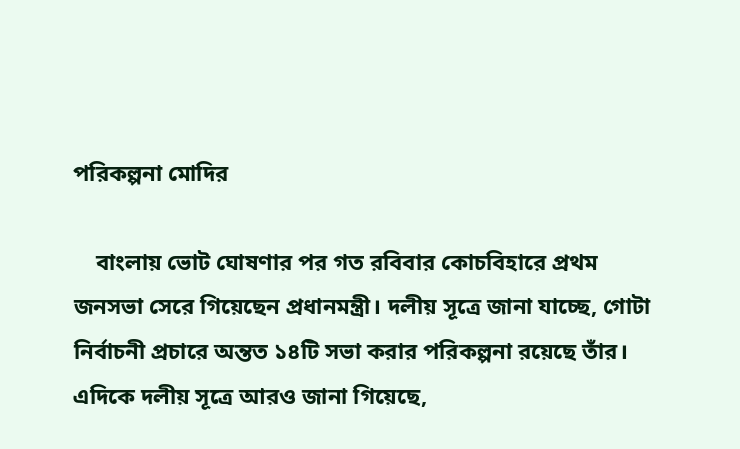পরিকল্পনা মোদির

    বাংলায় ভোট ঘোষণার পর গত রবিবার কোচবিহারে প্রথম জনসভা সেরে গিয়েছেন প্রধানমন্ত্রী। দলীয় সূত্রে জানা যাচ্ছে, গোটা নির্বাচনী প্রচারে অন্তত ১৪টি সভা করার পরিকল্পনা রয়েছে তাঁর। এদিকে দলীয় সূত্রে আরও জানা গিয়েছে,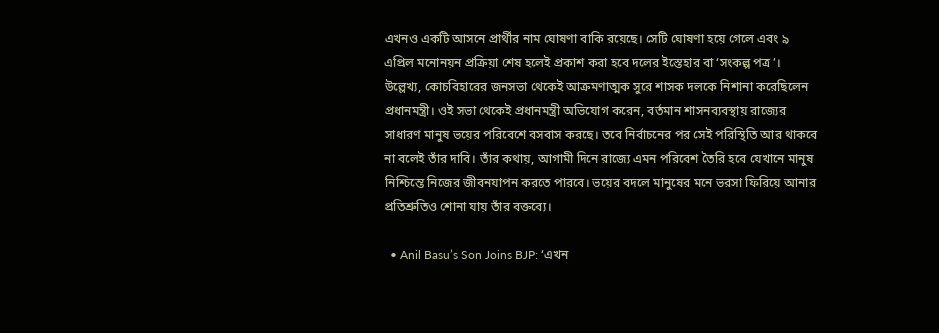এখনও একটি আসনে প্রার্থীর নাম ঘোষণা বাকি রয়েছে। সেটি ঘোষণা হয়ে গেলে এবং ৯ এপ্রিল মনোনয়ন প্রক্রিয়া শেষ হলেই প্রকাশ করা হবে দলের ইস্তেহার বা ‘সংকল্প পত্র’। উল্লেখ্য, কোচবিহারের জনসভা থেকেই আক্রমণাত্মক সুরে শাসক দলকে নিশানা করেছিলেন প্রধানমন্ত্রী। ওই সভা থেকেই প্রধানমন্ত্রী অভিযোগ করেন, বর্তমান শাসনব্যবস্থায় রাজ্যের সাধারণ মানুষ ভয়ের পরিবেশে বসবাস করছে। তবে নির্বাচনের পর সেই পরিস্থিতি আর থাকবে না বলেই তাঁর দাবি। তাঁর কথায়, আগামী দিনে রাজ্যে এমন পরিবেশ তৈরি হবে যেখানে মানুষ নিশ্চিন্তে নিজের জীবনযাপন করতে পারবে। ভয়ের বদলে মানুষের মনে ভরসা ফিরিয়ে আনার প্রতিশ্রুতিও শোনা যায় তাঁর বক্তব্যে।

  • Anil Basu’s Son Joins BJP: ‘এখন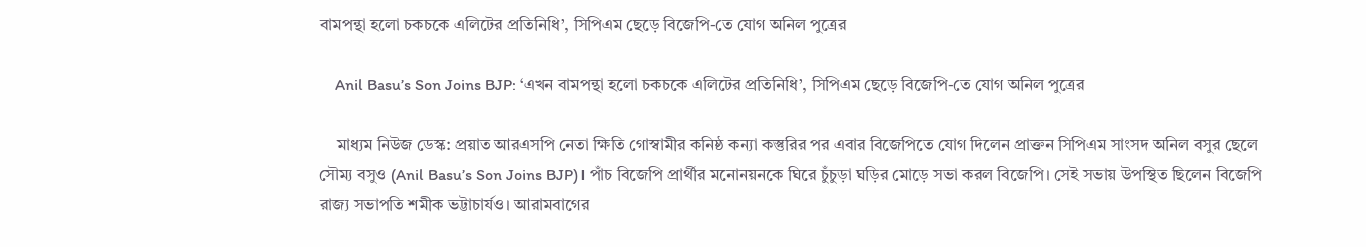বামপন্থা হলো চকচকে এলিটের প্রতিনিধি’, সিপিএম ছেড়ে বিজেপি-তে যোগ অনিল পুত্রের

    Anil Basu’s Son Joins BJP: ‘এখন বামপন্থা হলো চকচকে এলিটের প্রতিনিধি’, সিপিএম ছেড়ে বিজেপি-তে যোগ অনিল পুত্রের

    মাধ্যম নিউজ ডেস্ক: প্রয়াত আরএসপি নেতা ক্ষিতি গোস্বামীর কনিষ্ঠ কন্যা কস্তুরির পর এবার বিজেপিতে যোগ দিলেন প্রাক্তন সিপিএম সাংসদ অনিল বসুর ছেলে সৌম্য বসুও (Anil Basu’s Son Joins BJP)। পাঁচ বিজেপি প্রার্থীর মনোনয়নকে ঘিরে চুঁচুড়া ঘড়ির মোড়ে সভা করল বিজেপি। সেই সভায় উপস্থিত ছিলেন বিজেপি রাজ্য সভাপতি শমীক ভট্টাচার্যও। আরামবাগের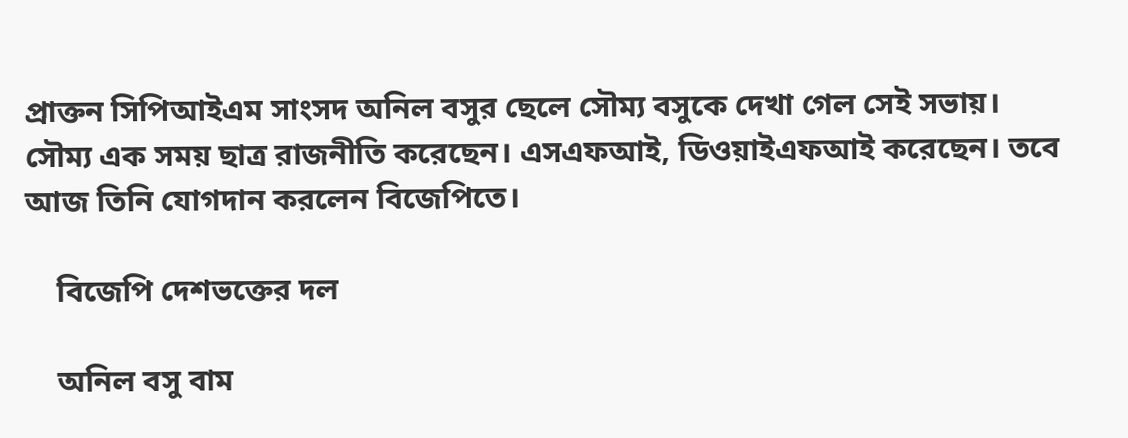প্রাক্তন সিপিআইএম সাংসদ অনিল বসুর ছেলে সৌম্য বসুকে দেখা গেল সেই সভায়। সৌম্য এক সময় ছাত্র রাজনীতি করেছেন। এসএফআই, ডিওয়াইএফআই করেছেন। তবে আজ তিনি যোগদান করলেন বিজেপিতে।

    বিজেপি দেশভক্তের দল

    অনিল বসু বাম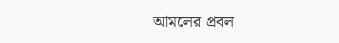আমলের প্রবল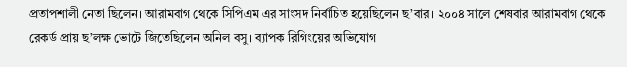প্রতাপশালী নেতা ছিলেন। আরামবাগ থেকে সিপিএম এর সাংসদ নির্বাচিত হয়েছিলেন ছ’বার। ২০০৪ সালে শেষবার আরামবাগ থেকে রেকর্ড প্রায় ছ’লক্ষ ভোটে জিতেছিলেন অনিল বসু। ব্যাপক রিগিংয়ের অভিযোগ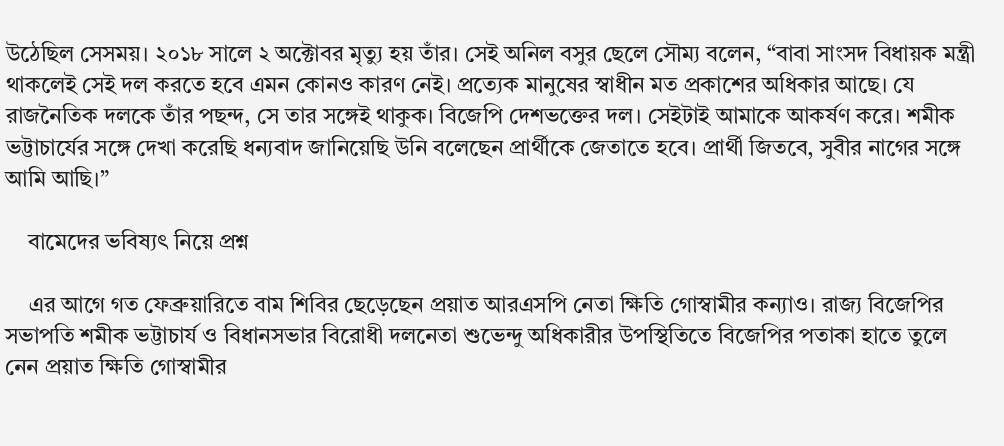উঠেছিল সেসময়। ২০১৮ সালে ২ অক্টোবর মৃত্যু হয় তাঁর। সেই অনিল বসুর ছেলে সৌম্য বলেন, “বাবা সাংসদ বিধায়ক মন্ত্রী থাকলেই সেই দল করতে হবে এমন কোনও কারণ নেই। প্রত্যেক মানুষের স্বাধীন মত প্রকাশের অধিকার আছে। যে রাজনৈতিক দলকে তাঁর পছন্দ, সে তার সঙ্গেই থাকুক। বিজেপি দেশভক্তের দল। সেইটাই আমাকে আকর্ষণ করে। শমীক ভট্টাচার্যের সঙ্গে দেখা করেছি ধন্যবাদ জানিয়েছি উনি বলেছেন প্রার্থীকে জেতাতে হবে। প্রার্থী জিতবে, সুবীর নাগের সঙ্গে আমি আছি।”

    বামেদের ভবিষ্যৎ নিয়ে প্রশ্ন

    এর আগে গত ফেব্রুয়ারিতে বাম শিবির ছেড়েছেন প্রয়াত আরএসপি নেতা ক্ষিতি গোস্বামীর কন্যাও। রাজ্য বিজেপির সভাপতি শমীক ভট্টাচার্য ও বিধানসভার বিরোধী দলনেতা শুভেন্দু অধিকারীর উপস্থিতিতে বিজেপির পতাকা হাতে তুলে নেন প্রয়াত ক্ষিতি গোস্বামীর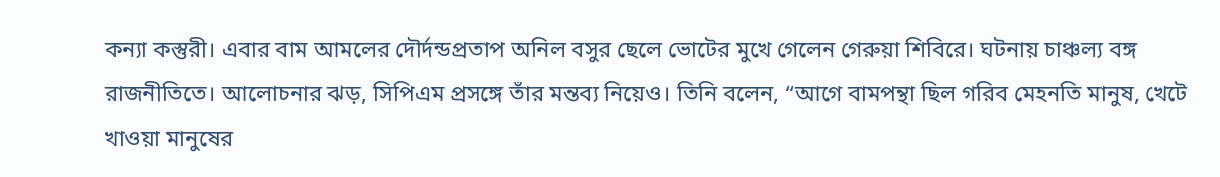কন্যা কস্তুরী। এবার বাম আমলের দৌর্দন্ডপ্রতাপ অনিল বসুর ছেলে ভোটের মুখে গেলেন গেরুয়া শিবিরে। ঘটনায় চাঞ্চল্য বঙ্গ রাজনীতিতে। আলোচনার ঝড়, সিপিএম প্রসঙ্গে তাঁর মন্তব্য নিয়েও। তিনি বলেন, “আগে বামপন্থা ছিল গরিব মেহনতি মানুষ, খেটে খাওয়া মানুষের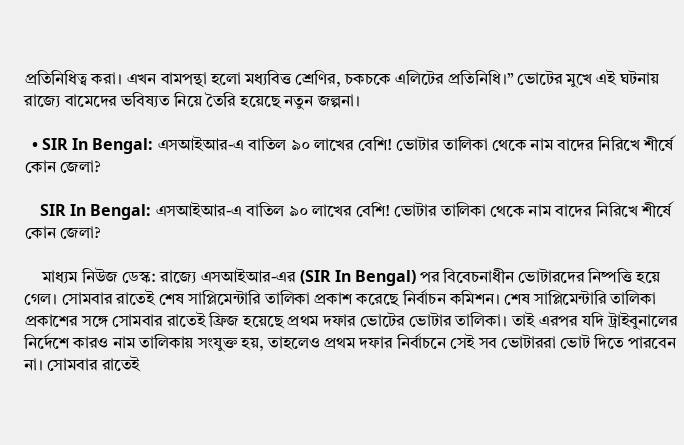প্রতিনিধিত্ব করা। এখন বামপন্থা হলো মধ্যবিত্ত শ্রেণির, চকচকে এলিটের প্রতিনিধি।” ভোটের মুখে এই ঘটনায় রাজ্যে বামেদের ভবিষ্যত নিয়ে তৈরি হয়েছে নতুন জল্পনা।

  • SIR In Bengal: এসআইআর-এ বাতিল ৯০ লাখের বেশি! ভোটার তালিকা থেকে নাম বাদের নিরিখে শীর্ষে কোন জেলা?

    SIR In Bengal: এসআইআর-এ বাতিল ৯০ লাখের বেশি! ভোটার তালিকা থেকে নাম বাদের নিরিখে শীর্ষে কোন জেলা?

    মাধ্যম নিউজ ডেস্ক: রাজ্যে এসআইআর-এর (SIR In Bengal) পর বিবেচনাধীন ভোটারদের নিষ্পত্তি হয়ে গেল। সোমবার রাতেই শেষ সাপ্লিমেন্টারি তালিকা প্রকাশ করেছে নির্বাচন কমিশন। শেষ সাপ্লিমেন্টারি তালিকা প্রকাশের সঙ্গে সোমবার রাতেই ফ্রিজ হয়েছে প্রথম দফার ভোটের ভোটার তালিকা। তাই এরপর যদি ট্রাইবুনালের নির্দেশে কারও নাম তালিকায় সংযুক্ত হয়, তাহলেও প্রথম দফার নির্বাচনে সেই সব ভোটাররা ভোট দিতে পারবেন না। সোমবার রাতেই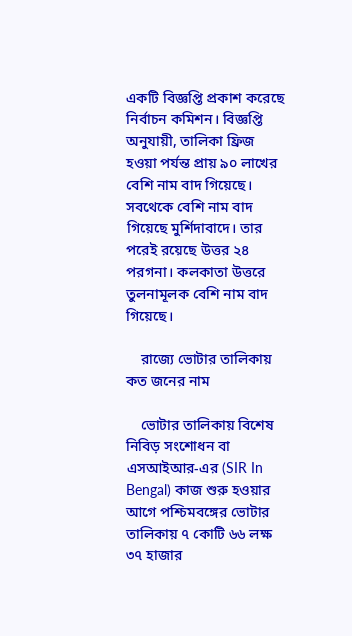একটি বিজ্ঞপ্তি প্রকাশ করেছে নির্বাচন কমিশন। বিজ্ঞপ্তি অনুযায়ী, তালিকা ফ্রিজ হওয়া পর্যন্ত প্রায় ৯০ লাখের বেশি নাম বাদ গিয়েছে। সবথেকে বেশি নাম বাদ গিয়েছে মুর্শিদাবাদে। তার পরেই রয়েছে উত্তর ২৪ পরগনা। কলকাতা উত্তরে তুলনামূলক বেশি নাম বাদ গিয়েছে।

    রাজ্যে ভোটার তালিকায় কত জনের নাম

    ভোটার তালিকায় বিশেষ নিবিড় সংশোধন বা এসআইআর-এর (SIR In Bengal) কাজ শুরু হওয়ার আগে পশ্চিমবঙ্গের ভোটার তালিকায় ৭ কোটি ৬৬ লক্ষ ৩৭ হাজার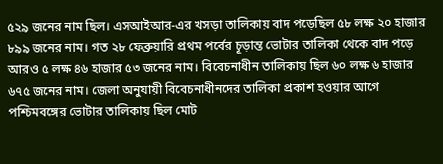৫২৯ জনের নাম ছিল। এসআইআর-এর খসড়া তালিকায় বাদ পড়েছিল ৫৮ লক্ষ ২০ হাজার ৮৯৯ জনের নাম। গত ২৮ ফেব্রুয়ারি প্রথম পর্বের চূড়ান্ত ভোটার তালিকা থেকে বাদ পড়ে আরও ৫ লক্ষ ৪৬ হাজার ৫৩ জনের নাম। বিবেচনাধীন তালিকায় ছিল ৬০ লক্ষ ৬ হাজার ৬৭৫ জনের নাম। জেলা অনুযায়ী বিবেচনাধীনদের তালিকা প্রকাশ হওয়ার আগে পশ্চিমবঙ্গের ভোটার তালিকায় ছিল মোট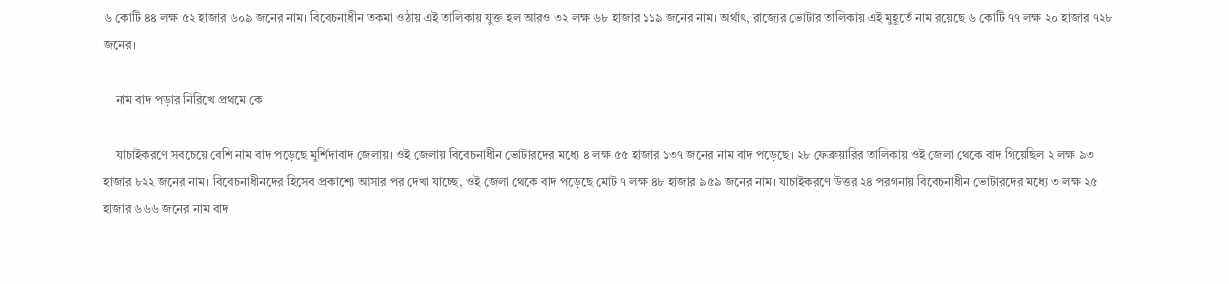৬ কোটি ৪৪ লক্ষ ৫২ হাজার ৬০৯ জনের নাম। বিবেচনাধীন তকমা ওঠায় এই তালিকায় যুক্ত হল আরও ৩২ লক্ষ ৬৮ হাজার ১১৯ জনের নাম। অর্থাৎ, রাজ্যের ভোটার তালিকায় এই মুহূর্তে নাম রয়েছে ৬ কোটি ৭৭ লক্ষ ২০ হাজার ৭২৮ জনের।

    নাম বাদ পড়ার নিরিখে প্রথমে কে

    যাচাইকরণে সবচেয়ে বেশি নাম বাদ পড়েছে মুর্শিদাবাদ জেলায়। ওই জেলায় বিবেচনাধীন ভোটারদের মধ্যে ৪ লক্ষ ৫৫ হাজার ১৩৭ জনের নাম বাদ পড়েছে। ২৮ ফেব্রুয়ারির তালিকায় ওই জেলা থেকে বাদ গিয়েছিল ২ লক্ষ ৯৩ হাজার ৮২২ জনের নাম। বিবেচনাধীনদের হিসেব প্রকাশ্যে আসার পর দেখা যাচ্ছে, ওই জেলা থেকে বাদ পড়েছে মোট ৭ লক্ষ ৪৮ হাজার ৯৫৯ জনের নাম। যাচাইকরণে উত্তর ২৪ পরগনায় বিবেচনাধীন ভোটারদের মধ্যে ৩ লক্ষ ২৫ হাজার ৬৬৬ জনের নাম বাদ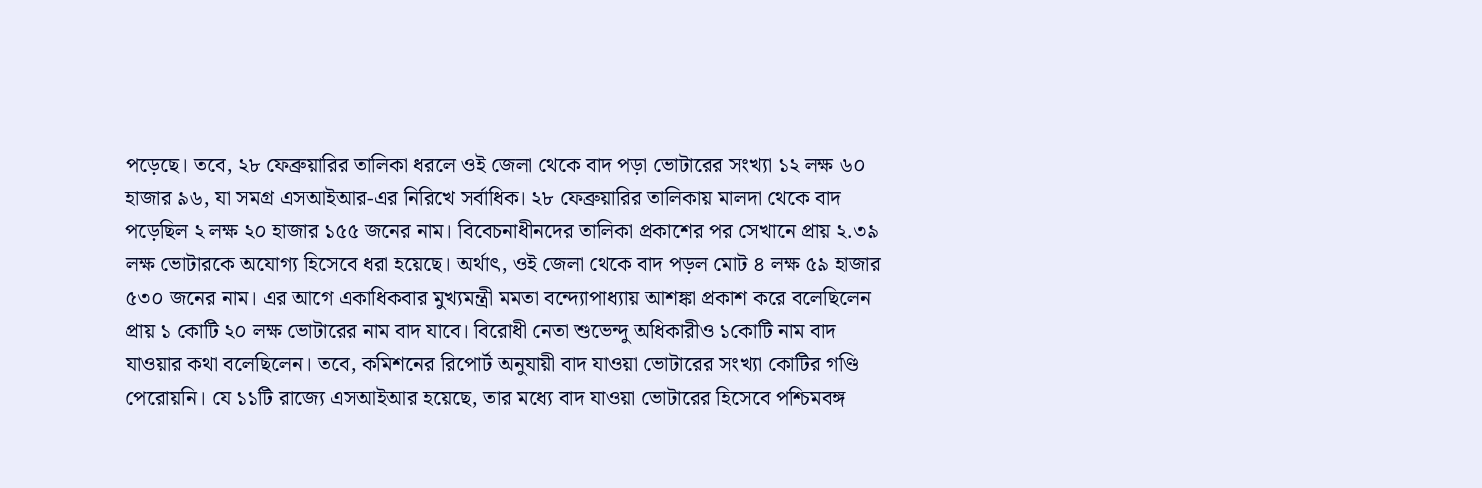পড়েছে। তবে, ২৮ ফেব্রুয়ারির তালিকা ধরলে ওই জেলা থেকে বাদ পড়া ভোটারের সংখ্যা ১২ লক্ষ ৬০ হাজার ৯৬, যা সমগ্র এসআইআর-এর নিরিখে সর্বাধিক। ২৮ ফেব্রুয়ারির তালিকায় মালদা থেকে বাদ পড়েছিল ২ লক্ষ ২০ হাজার ১৫৫ জনের নাম। বিবেচনাধীনদের তালিকা প্রকাশের পর সেখানে প্রায় ২.৩৯ লক্ষ ভোটারকে অযোগ্য হিসেবে ধরা হয়েছে। অর্থাৎ, ওই জেলা থেকে বাদ পড়ল মোট ৪ লক্ষ ৫৯ হাজার ৫৩০ জনের নাম। এর আগে একাধিকবার মুখ্যমন্ত্রী মমতা বন্দ্যোপাধ্যায় আশঙ্কা প্রকাশ করে বলেছিলেন প্রায় ১ কোটি ২০ লক্ষ ভোটারের নাম বাদ যাবে। বিরোধী নেতা শুভেন্দু অধিকারীও ১কোটি নাম বাদ যাওয়ার কথা বলেছিলেন। তবে, কমিশনের রিপোর্ট অনুযায়ী বাদ যাওয়া ভোটারের সংখ্যা কোটির গণ্ডি পেরোয়নি। যে ১১টি রাজ্যে এসআইআর হয়েছে, তার মধ্যে বাদ যাওয়া ভোটারের হিসেবে পশ্চিমবঙ্গ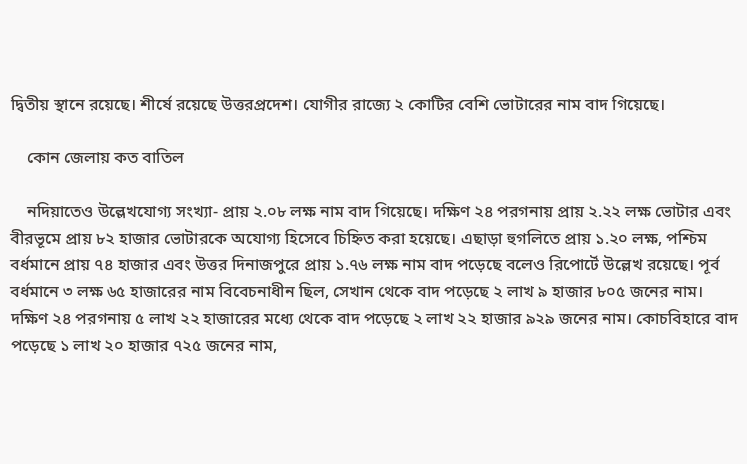দ্বিতীয় স্থানে রয়েছে। শীর্ষে রয়েছে উত্তরপ্রদেশ। যোগীর রাজ্যে ২ কোটির বেশি ভোটারের নাম বাদ গিয়েছে।

    কোন জেলায় কত বাতিল

    নদিয়াতেও উল্লেখযোগ্য সংখ্যা- প্রায় ২.০৮ লক্ষ নাম বাদ গিয়েছে। দক্ষিণ ২৪ পরগনায় প্রায় ২.২২ লক্ষ ভোটার এবং বীরভূমে প্রায় ৮২ হাজার ভোটারকে অযোগ্য হিসেবে চিহ্নিত করা হয়েছে। এছাড়া হুগলিতে প্রায় ১.২০ লক্ষ, পশ্চিম বর্ধমানে প্রায় ৭৪ হাজার এবং উত্তর দিনাজপুরে প্রায় ১.৭৬ লক্ষ নাম বাদ পড়েছে বলেও রিপোর্টে উল্লেখ রয়েছে। পূর্ব বর্ধমানে ৩ লক্ষ ৬৫ হাজারের নাম বিবেচনাধীন ছিল, সেখান থেকে বাদ পড়েছে ২ লাখ ৯ হাজার ৮০৫ জনের নাম। দক্ষিণ ২৪ পরগনায় ৫ লাখ ২২ হাজারের মধ্যে থেকে বাদ পড়েছে ২ লাখ ২২ হাজার ৯২৯ জনের নাম। কোচবিহারে বাদ পড়েছে ১ লাখ ২০ হাজার ৭২৫ জনের নাম,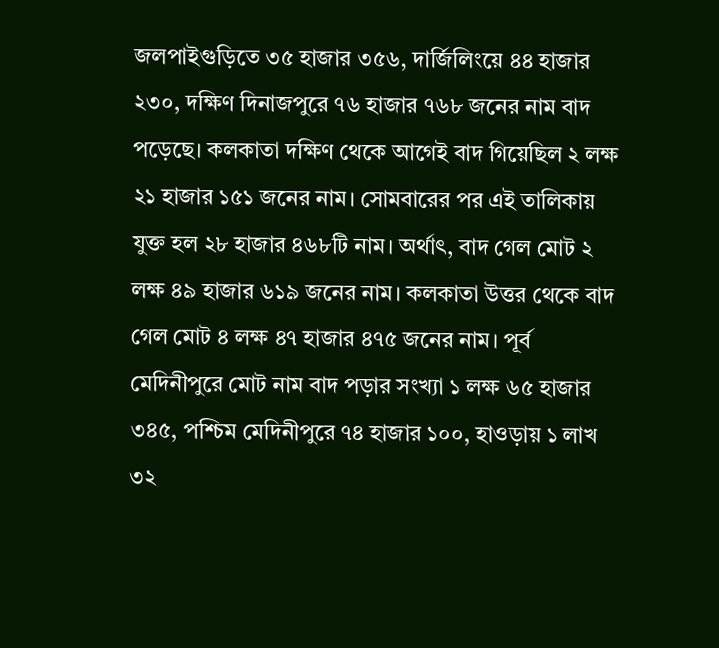জলপাইগুড়িতে ৩৫ হাজার ৩৫৬, দার্জিলিংয়ে ৪৪ হাজার ২৩০, দক্ষিণ দিনাজপুরে ৭৬ হাজার ৭৬৮ জনের নাম বাদ পড়েছে। কলকাতা দক্ষিণ থেকে আগেই বাদ গিয়েছিল ২ লক্ষ ২১ হাজার ১৫১ জনের নাম। সোমবারের পর এই তালিকায় যুক্ত হল ২৮ হাজার ৪৬৮টি নাম। অর্থাৎ, বাদ গেল মোট ২ লক্ষ ৪৯ হাজার ৬১৯ জনের নাম। কলকাতা উত্তর থেকে বাদ গেল মোট ৪ লক্ষ ৪৭ হাজার ৪৭৫ জনের নাম। পূর্ব মেদিনীপুরে মোট নাম বাদ পড়ার সংখ্যা ১ লক্ষ ৬৫ হাজার ৩৪৫, পশ্চিম মেদিনীপুরে ৭৪ হাজার ১০০, হাওড়ায় ১ লাখ ৩২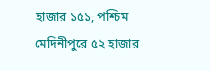হাজার ১৫১, পশ্চিম মেদিনীপুরে ৫২ হাজার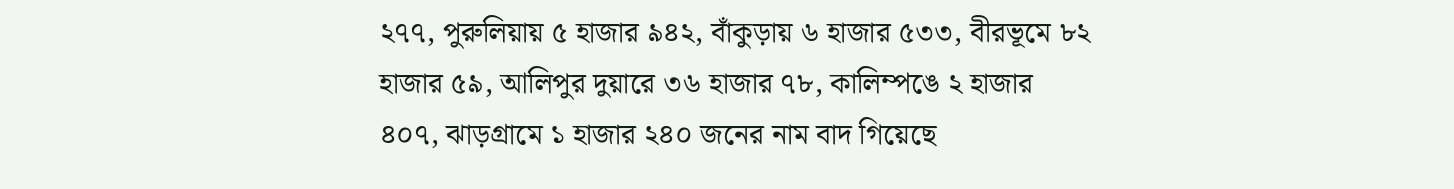২৭৭, পুরুলিয়ায় ৫ হাজার ৯৪২, বাঁকুড়ায় ৬ হাজার ৫৩৩, বীরভূমে ৮২ হাজার ৫৯, আলিপুর দুয়ারে ৩৬ হাজার ৭৮, কালিম্পঙে ২ হাজার ৪০৭, ঝাড়গ্রামে ১ হাজার ২৪০ জনের নাম বাদ গিয়েছে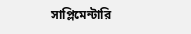সাপ্লিমেন্টারি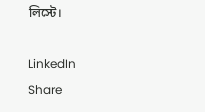লিস্টে।

LinkedIn
Share